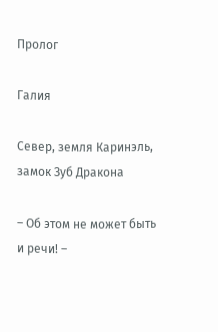Пролог

Галия

Север, земля Каринэль, замок Зуб Дракона

– Об этом не может быть и речи! –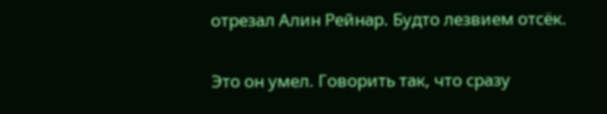отрезал Алин Рейнар. Будто лезвием отсёк.

Это он умел. Говорить так, что сразу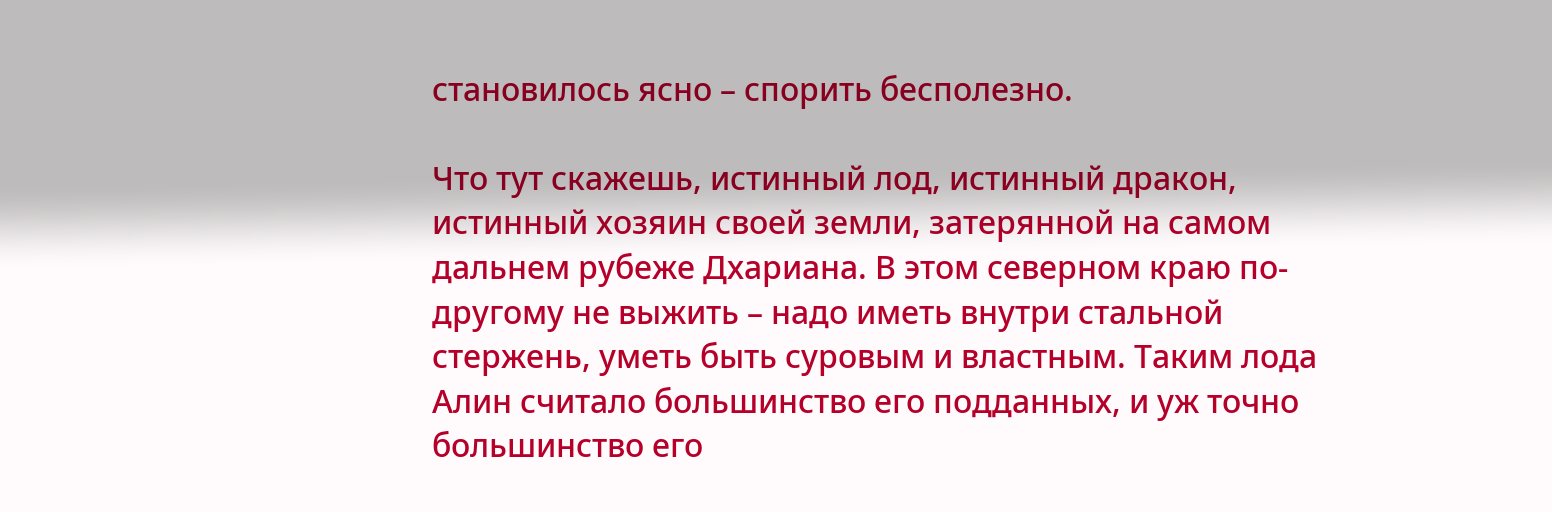становилось ясно – спорить бесполезно.

Что тут скажешь, истинный лод, истинный дракон, истинный хозяин своей земли, затерянной на самом дальнем рубеже Дхариана. В этом северном краю по-другому не выжить – надо иметь внутри стальной стержень, уметь быть суровым и властным. Таким лода Алин считало большинство его подданных, и уж точно большинство его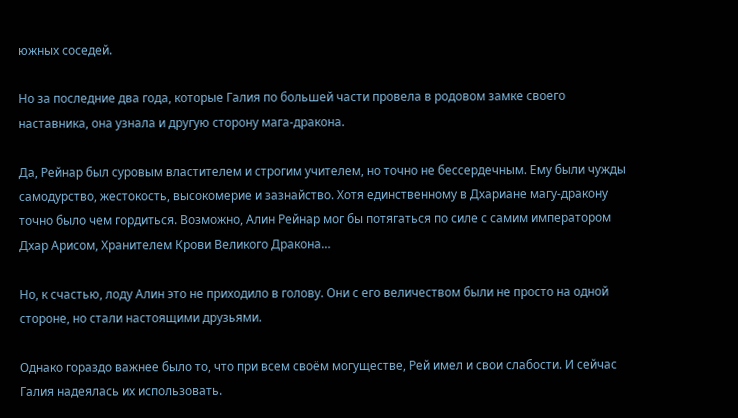южных соседей.

Но за последние два года, которые Галия по большей части провела в родовом замке своего наставника, она узнала и другую сторону мага-дракона.

Да, Рейнар был суровым властителем и строгим учителем, но точно не бессердечным. Ему были чужды самодурство, жестокость, высокомерие и зазнайство. Хотя единственному в Дхариане магу-дракону точно было чем гордиться. Возможно, Алин Рейнар мог бы потягаться по силе с самим императором Дхар Арисом, Хранителем Крови Великого Дракона…

Но, к счастью, лоду Алин это не приходило в голову. Они с его величеством были не просто на одной стороне, но стали настоящими друзьями.

Однако гораздо важнее было то, что при всем своём могуществе, Рей имел и свои слабости. И сейчас Галия надеялась их использовать.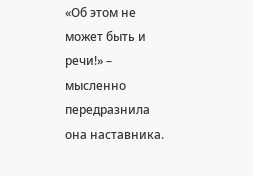«Об этом не может быть и речи!» – мысленно передразнила она наставника.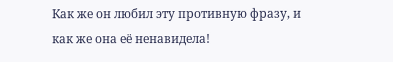Как же он любил эту противную фразу, и как же она её ненавидела!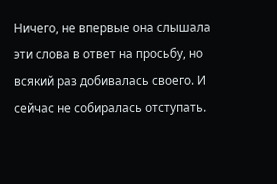Ничего, не впервые она слышала эти слова в ответ на просьбу, но всякий раз добивалась своего. И сейчас не собиралась отступать.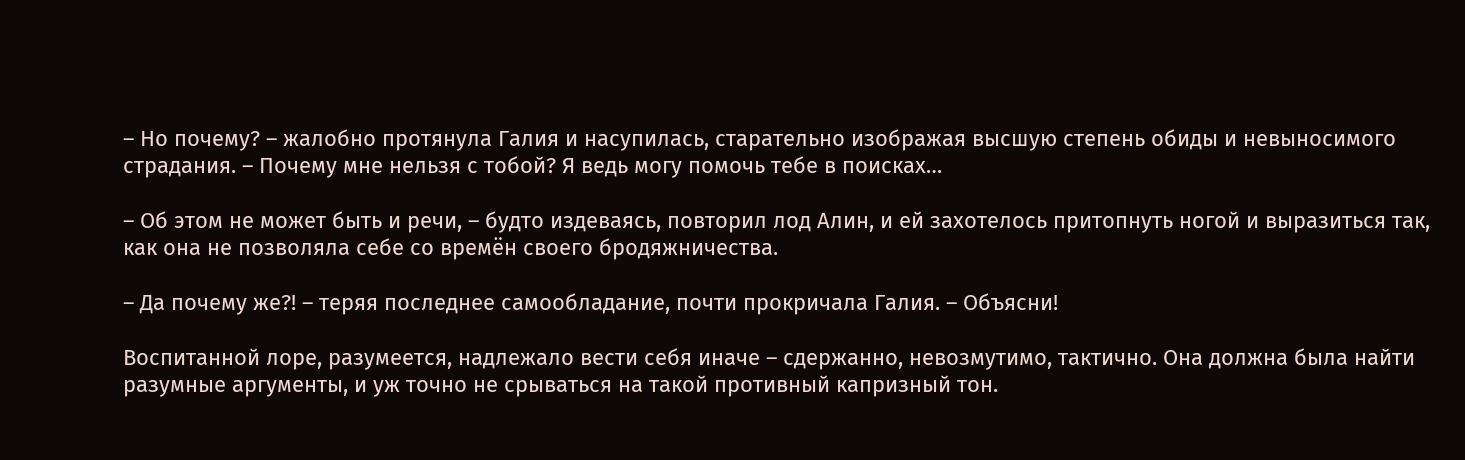– Но почему? – жалобно протянула Галия и насупилась, старательно изображая высшую степень обиды и невыносимого страдания. – Почему мне нельзя с тобой? Я ведь могу помочь тебе в поисках…

– Об этом не может быть и речи, – будто издеваясь, повторил лод Алин, и ей захотелось притопнуть ногой и выразиться так, как она не позволяла себе со времён своего бродяжничества.

– Да почему же?! – теряя последнее самообладание, почти прокричала Галия. – Объясни!

Воспитанной лоре, разумеется, надлежало вести себя иначе – сдержанно, невозмутимо, тактично. Она должна была найти разумные аргументы, и уж точно не срываться на такой противный капризный тон.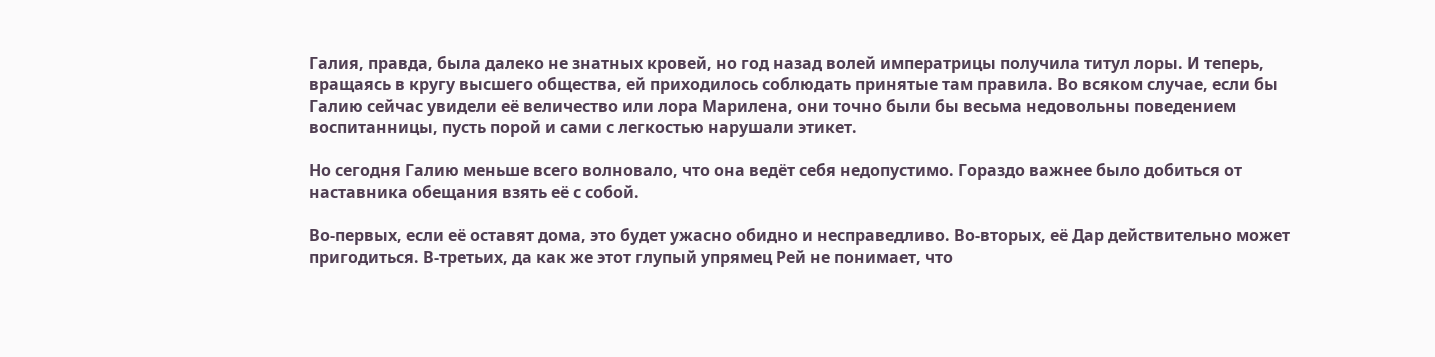Галия, правда, была далеко не знатных кровей, но год назад волей императрицы получила титул лоры. И теперь, вращаясь в кругу высшего общества, ей приходилось соблюдать принятые там правила. Во всяком случае, если бы Галию сейчас увидели её величество или лора Марилена, они точно были бы весьма недовольны поведением воспитанницы, пусть порой и сами с легкостью нарушали этикет.

Но сегодня Галию меньше всего волновало, что она ведёт себя недопустимо. Гораздо важнее было добиться от наставника обещания взять её с собой.

Во-первых, если её оставят дома, это будет ужасно обидно и несправедливо. Во-вторых, её Дар действительно может пригодиться. В-третьих, да как же этот глупый упрямец Рей не понимает, что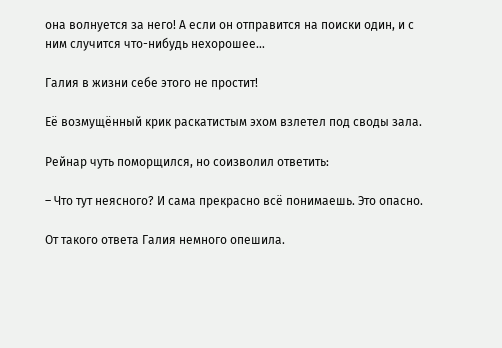она волнуется за него! А если он отправится на поиски один, и с ним случится что-нибудь нехорошее…

Галия в жизни себе этого не простит!

Её возмущённый крик раскатистым эхом взлетел под своды зала.

Рейнар чуть поморщился, но соизволил ответить:

– Что тут неясного? И сама прекрасно всё понимаешь. Это опасно.

От такого ответа Галия немного опешила.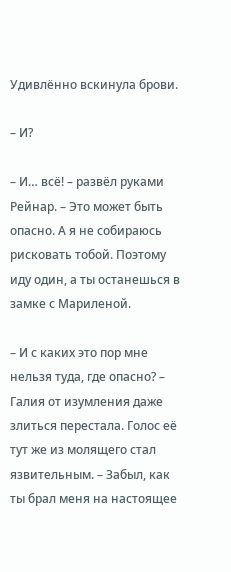Удивлённо вскинула брови.

– И?

– И… всё! – развёл руками Рейнар. – Это может быть опасно. А я не собираюсь рисковать тобой. Поэтому иду один, а ты останешься в замке с Мариленой.

– И с каких это пор мне нельзя туда, где опасно? – Галия от изумления даже злиться перестала. Голос её тут же из молящего стал язвительным. – Забыл, как ты брал меня на настоящее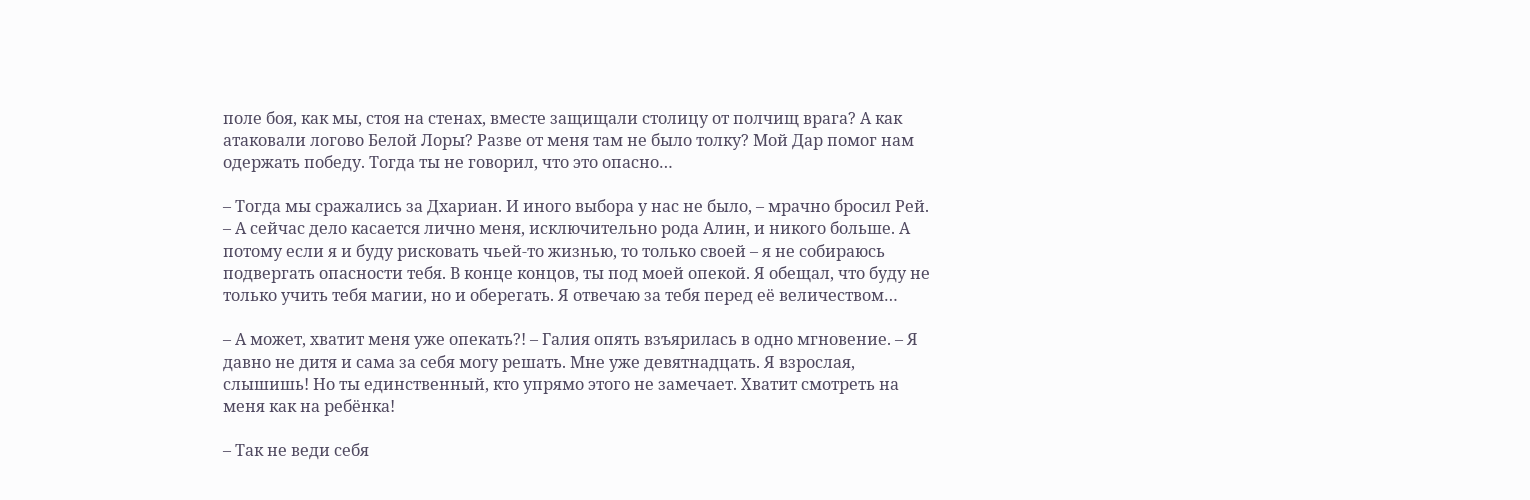поле боя, как мы, стоя на стенах, вместе защищали столицу от полчищ врага? А как атаковали логово Белой Лоры? Разве от меня там не было толку? Мой Дар помог нам одержать победу. Тогда ты не говорил, что это опасно…

– Тогда мы сражались за Дхариан. И иного выбора у нас не было, – мрачно бросил Рей. – А сейчас дело касается лично меня, исключительно рода Алин, и никого больше. А потому если я и буду рисковать чьей-то жизнью, то только своей – я не собираюсь подвергать опасности тебя. В конце концов, ты под моей опекой. Я обещал, что буду не только учить тебя магии, но и оберегать. Я отвечаю за тебя перед её величеством…

– А может, хватит меня уже опекать?! – Галия опять взъярилась в одно мгновение. – Я давно не дитя и сама за себя могу решать. Мне уже девятнадцать. Я взрослая, слышишь! Но ты единственный, кто упрямо этого не замечает. Хватит смотреть на меня как на ребёнка!

– Так не веди себя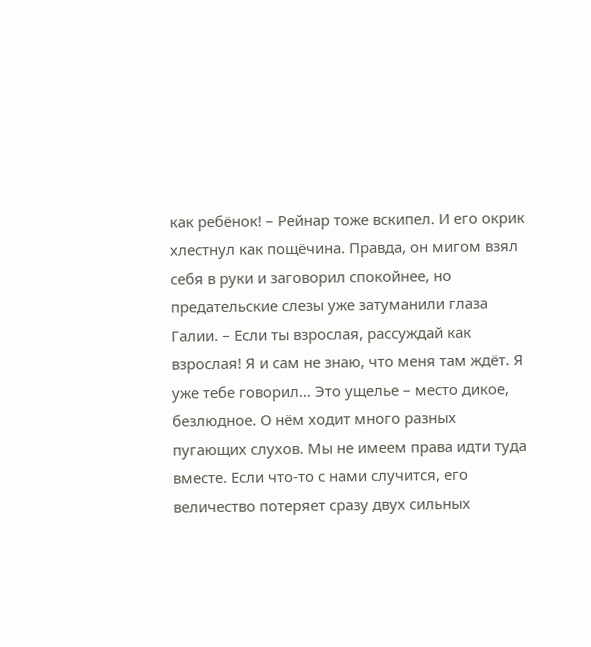как ребёнок! – Рейнар тоже вскипел. И его окрик хлестнул как пощёчина. Правда, он мигом взял себя в руки и заговорил спокойнее, но предательские слезы уже затуманили глаза Галии. – Если ты взрослая, рассуждай как взрослая! Я и сам не знаю, что меня там ждёт. Я уже тебе говорил… Это ущелье – место дикое, безлюдное. О нём ходит много разных пугающих слухов. Мы не имеем права идти туда вместе. Если что-то с нами случится, его величество потеряет сразу двух сильных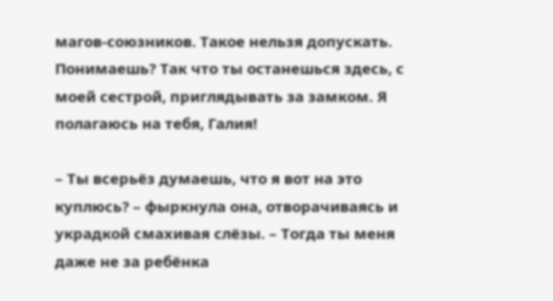магов-союзников. Такое нельзя допускать. Понимаешь? Так что ты останешься здесь, с моей сестрой, приглядывать за замком. Я полагаюсь на тебя, Галия!

– Ты всерьёз думаешь, что я вот на это куплюсь? – фыркнула она, отворачиваясь и украдкой смахивая слёзы. – Тогда ты меня даже не за ребёнка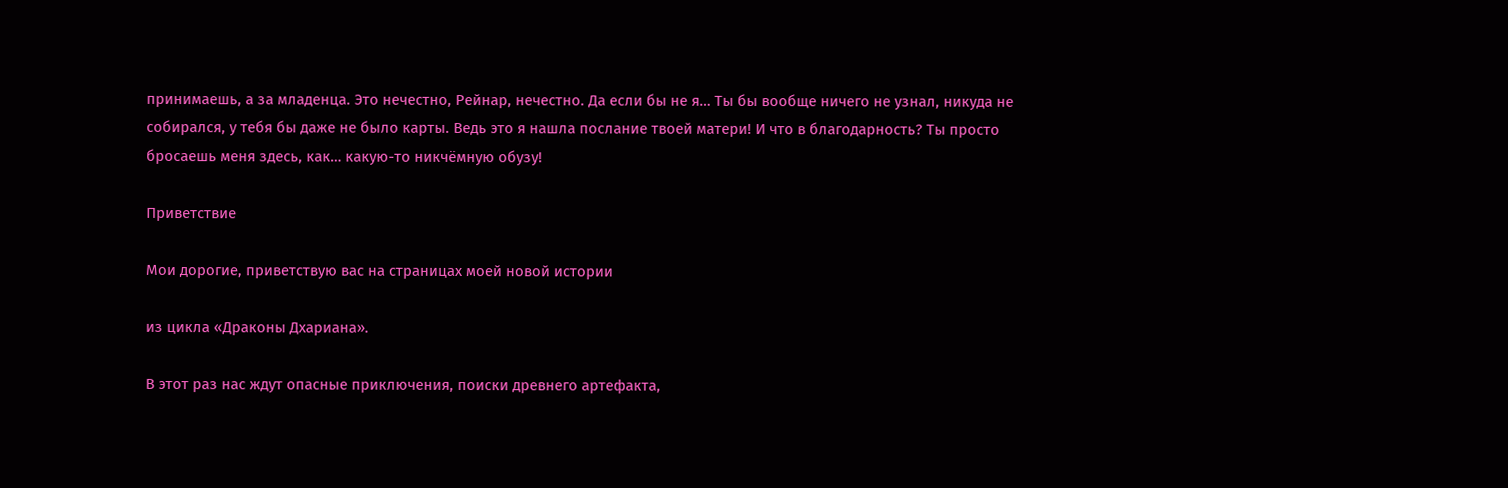принимаешь, а за младенца. Это нечестно, Рейнар, нечестно. Да если бы не я… Ты бы вообще ничего не узнал, никуда не собирался, у тебя бы даже не было карты. Ведь это я нашла послание твоей матери! И что в благодарность? Ты просто бросаешь меня здесь, как… какую-то никчёмную обузу!

Приветствие

Мои дорогие, приветствую вас на страницах моей новой истории

из цикла «Драконы Дхариана».

В этот раз нас ждут опасные приключения, поиски древнего артефакта,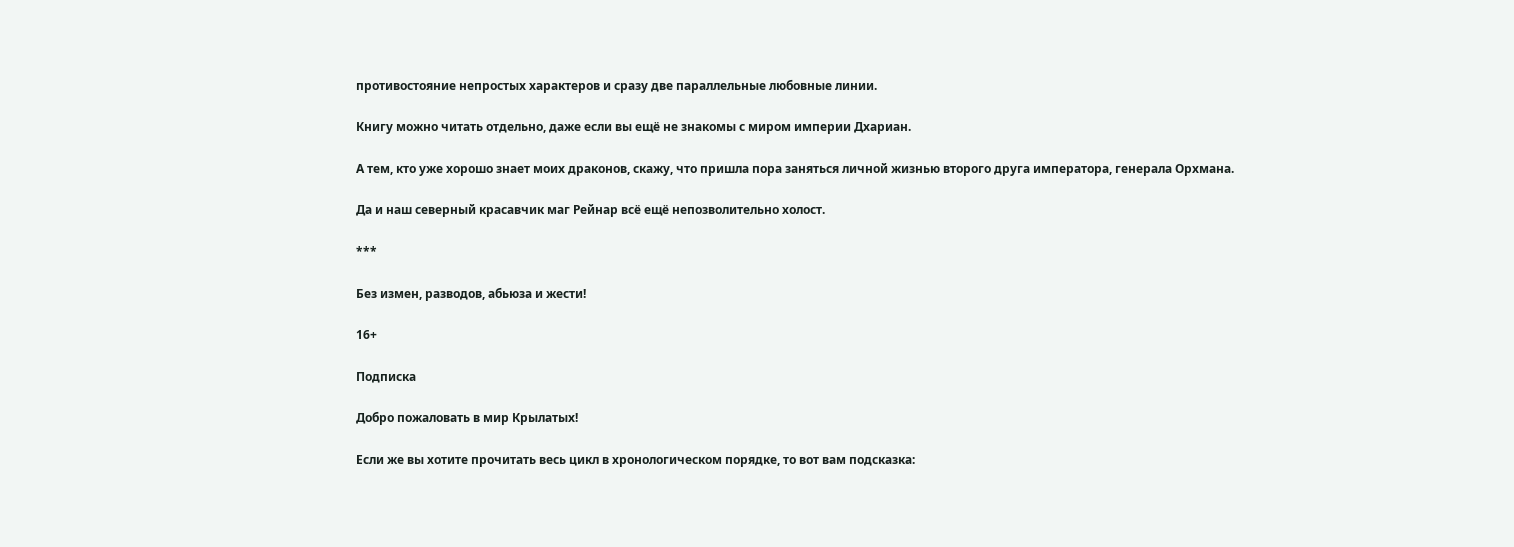противостояние непростых характеров и сразу две параллельные любовные линии.

Книгу можно читать отдельно, даже если вы ещё не знакомы с миром империи Дхариан.

А тем, кто уже хорошо знает моих драконов, скажу, что пришла пора заняться личной жизнью второго друга императора, генерала Орхмана.

Да и наш северный красавчик маг Рейнар всё ещё непозволительно холост.

***

Без измен, разводов, абьюза и жести!

16+

Подписка

Добро пожаловать в мир Крылатых!

Если же вы хотите прочитать весь цикл в хронологическом порядке, то вот вам подсказка: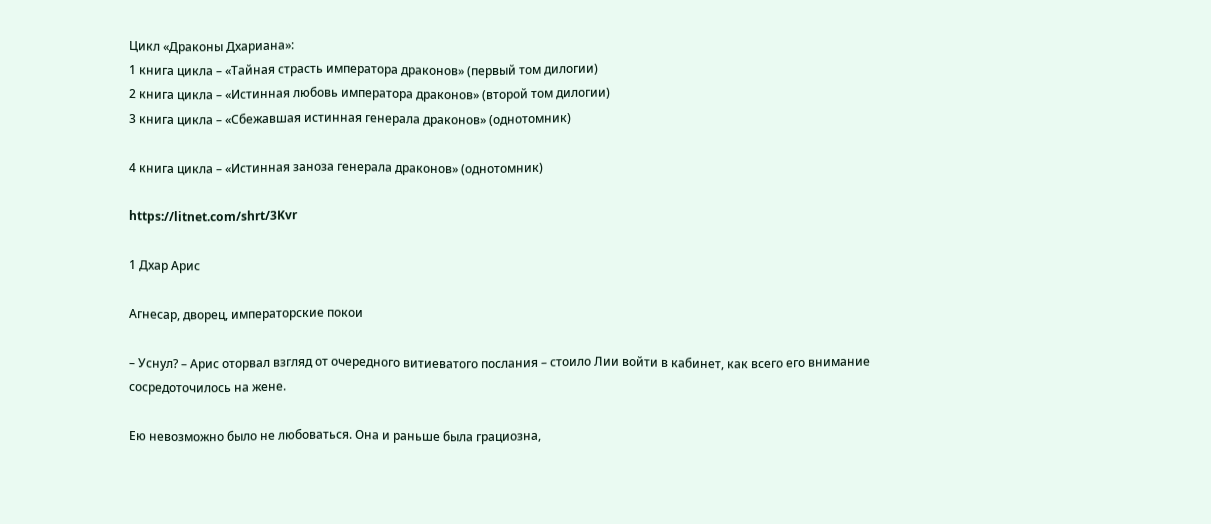Цикл «Драконы Дхариана»:
1 книга цикла – «Тайная страсть императора драконов» (первый том дилогии)
2 книга цикла – «Истинная любовь императора драконов» (второй том дилогии)
3 книга цикла – «Сбежавшая истинная генерала драконов» (однотомник)

4 книга цикла – «Истинная заноза генерала драконов» (однотомник)

https://litnet.com/shrt/3Kvr

1 Дхар Арис

Агнесар, дворец, императорские покои

– Уснул? – Арис оторвал взгляд от очередного витиеватого послания – стоило Лии войти в кабинет, как всего его внимание сосредоточилось на жене.

Ею невозможно было не любоваться. Она и раньше была грациозна,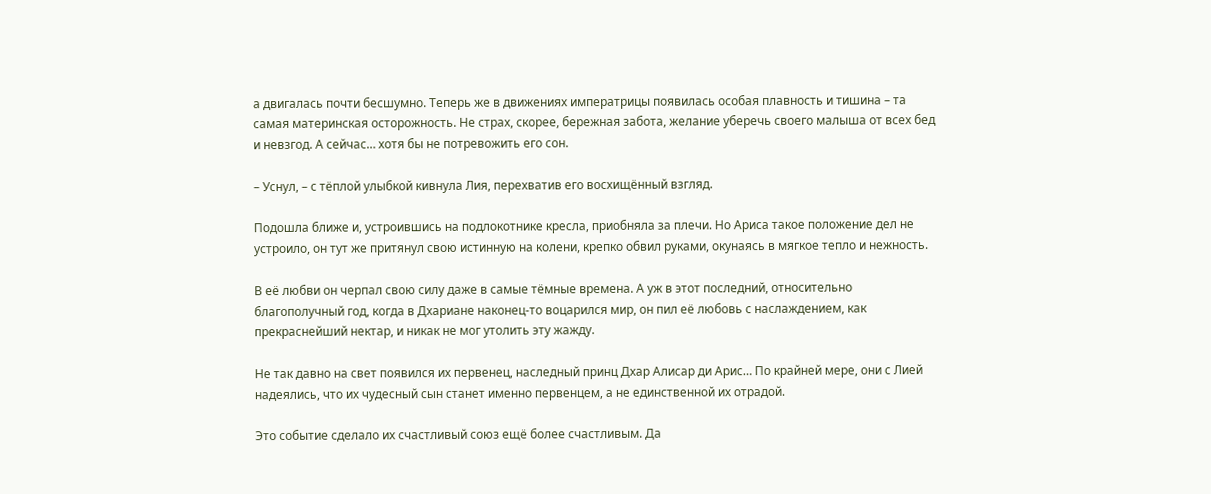а двигалась почти бесшумно. Теперь же в движениях императрицы появилась особая плавность и тишина – та самая материнская осторожность. Не страх, скорее, бережная забота, желание уберечь своего малыша от всех бед и невзгод. А сейчас… хотя бы не потревожить его сон.

– Уснул, – с тёплой улыбкой кивнула Лия, перехватив его восхищённый взгляд.

Подошла ближе и, устроившись на подлокотнике кресла, приобняла за плечи. Но Ариса такое положение дел не устроило, он тут же притянул свою истинную на колени, крепко обвил руками, окунаясь в мягкое тепло и нежность.

В её любви он черпал свою силу даже в самые тёмные времена. А уж в этот последний, относительно благополучный год, когда в Дхариане наконец-то воцарился мир, он пил её любовь с наслаждением, как прекраснейший нектар, и никак не мог утолить эту жажду.

Не так давно на свет появился их первенец, наследный принц Дхар Алисар ди Арис… По крайней мере, они с Лией надеялись, что их чудесный сын станет именно первенцем, а не единственной их отрадой.

Это событие сделало их счастливый союз ещё более счастливым. Да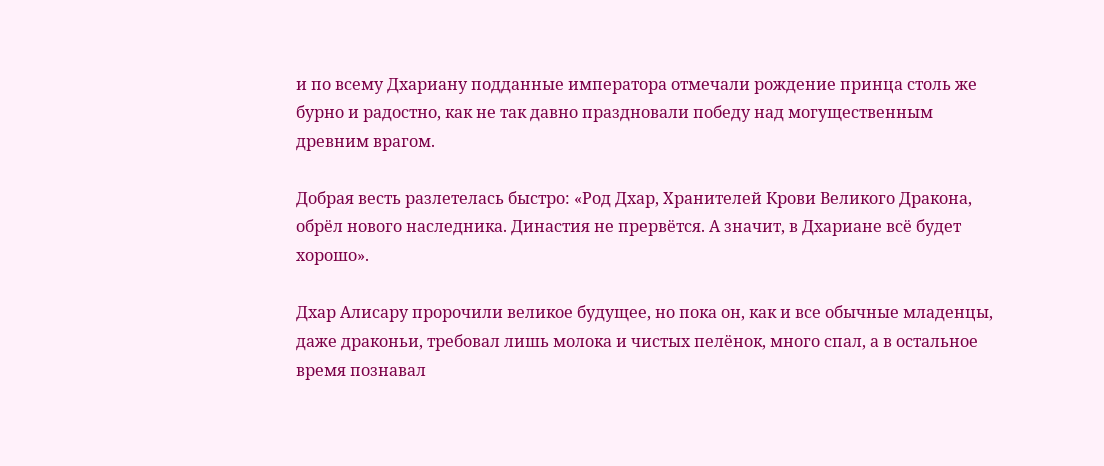и по всему Дхариану подданные императора отмечали рождение принца столь же бурно и радостно, как не так давно праздновали победу над могущественным древним врагом.

Добрая весть разлетелась быстро: «Род Дхар, Хранителей Крови Великого Дракона, обрёл нового наследника. Династия не прервётся. А значит, в Дхариане всё будет хорошо».

Дхар Алисару пророчили великое будущее, но пока он, как и все обычные младенцы, даже драконьи, требовал лишь молока и чистых пелёнок, много спал, а в остальное время познавал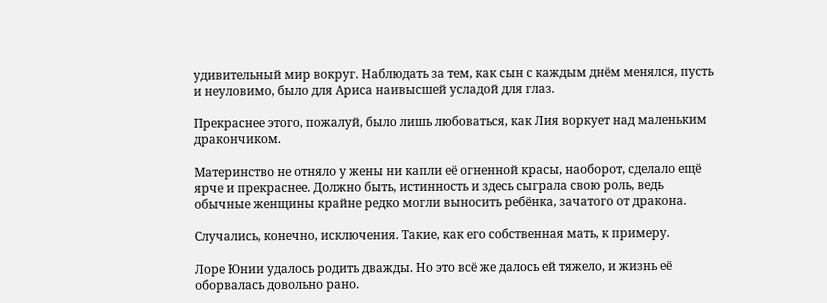удивительный мир вокруг. Наблюдать за тем, как сын с каждым днём менялся, пусть и неуловимо, было для Ариса наивысшей усладой для глаз.

Прекраснее этого, пожалуй, было лишь любоваться, как Лия воркует над маленьким дракончиком.

Материнство не отняло у жены ни капли её огненной красы, наоборот, сделало ещё ярче и прекраснее. Должно быть, истинность и здесь сыграла свою роль, ведь обычные женщины крайне редко могли выносить ребёнка, зачатого от дракона.

Случались, конечно, исключения. Такие, как его собственная мать, к примеру.

Лоре Юнии удалось родить дважды. Но это всё же далось ей тяжело, и жизнь её оборвалась довольно рано.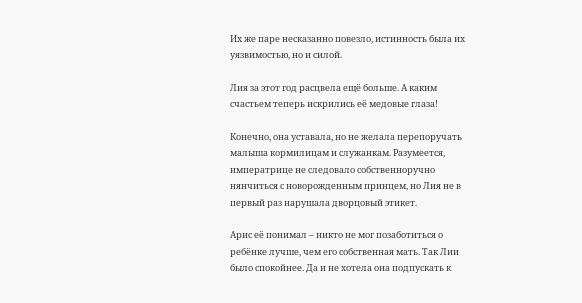Их же паре несказанно повезло, истинность была их уязвимостью, но и силой.

Лия за этот год расцвела ещё больше. А каким счастьем теперь искрились её медовые глаза!

Конечно, она уставала, но не желала перепоручать малыша кормилицам и служанкам. Разумеется, императрице не следовало собственноручно нянчиться с новорожденным принцем, но Лия не в первый раз нарушала дворцовый этикет.

Арис её понимал – никто не мог позаботиться о ребёнке лучше, чем его собственная мать. Так Лии было спокойнее. Да и не хотела она подпускать к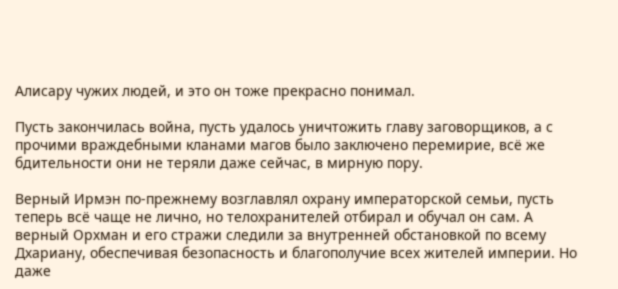Алисару чужих людей, и это он тоже прекрасно понимал.

Пусть закончилась война, пусть удалось уничтожить главу заговорщиков, а с прочими враждебными кланами магов было заключено перемирие, всё же бдительности они не теряли даже сейчас, в мирную пору.

Верный Ирмэн по-прежнему возглавлял охрану императорской семьи, пусть теперь всё чаще не лично, но телохранителей отбирал и обучал он сам. А верный Орхман и его стражи следили за внутренней обстановкой по всему Дхариану, обеспечивая безопасность и благополучие всех жителей империи. Но даже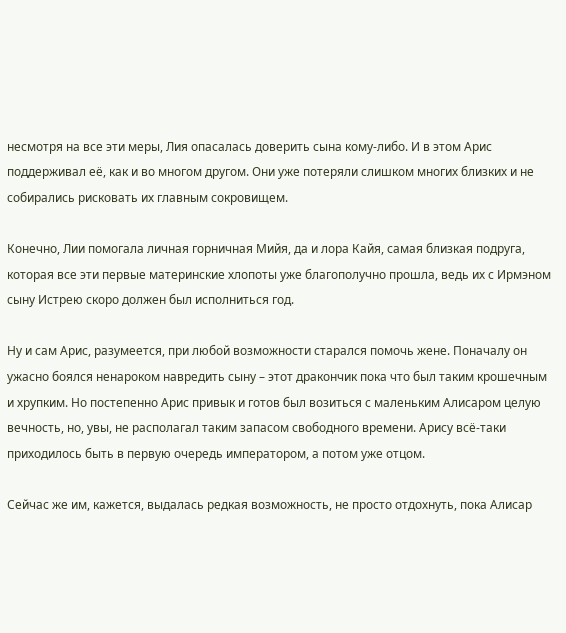несмотря на все эти меры, Лия опасалась доверить сына кому-либо. И в этом Арис поддерживал её, как и во многом другом. Они уже потеряли слишком многих близких и не собирались рисковать их главным сокровищем.

Конечно, Лии помогала личная горничная Мийя, да и лора Кайя, самая близкая подруга, которая все эти первые материнские хлопоты уже благополучно прошла, ведь их с Ирмэном сыну Истрею скоро должен был исполниться год.

Ну и сам Арис, разумеется, при любой возможности старался помочь жене. Поначалу он ужасно боялся ненароком навредить сыну – этот дракончик пока что был таким крошечным и хрупким. Но постепенно Арис привык и готов был возиться с маленьким Алисаром целую вечность, но, увы, не располагал таким запасом свободного времени. Арису всё-таки приходилось быть в первую очередь императором, а потом уже отцом.

Сейчас же им, кажется, выдалась редкая возможность, не просто отдохнуть, пока Алисар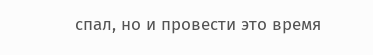спал, но и провести это время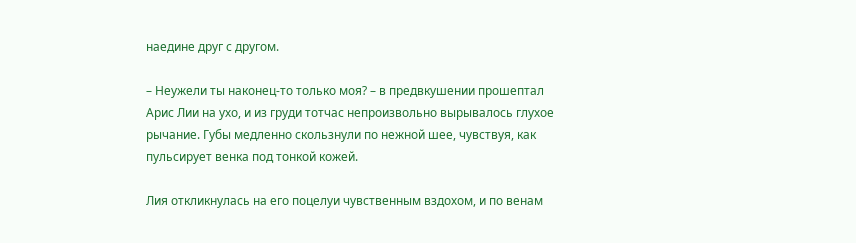наедине друг с другом.

– Неужели ты наконец-то только моя? – в предвкушении прошептал Арис Лии на ухо, и из груди тотчас непроизвольно вырывалось глухое рычание. Губы медленно скользнули по нежной шее, чувствуя, как пульсирует венка под тонкой кожей.

Лия откликнулась на его поцелуи чувственным вздохом, и по венам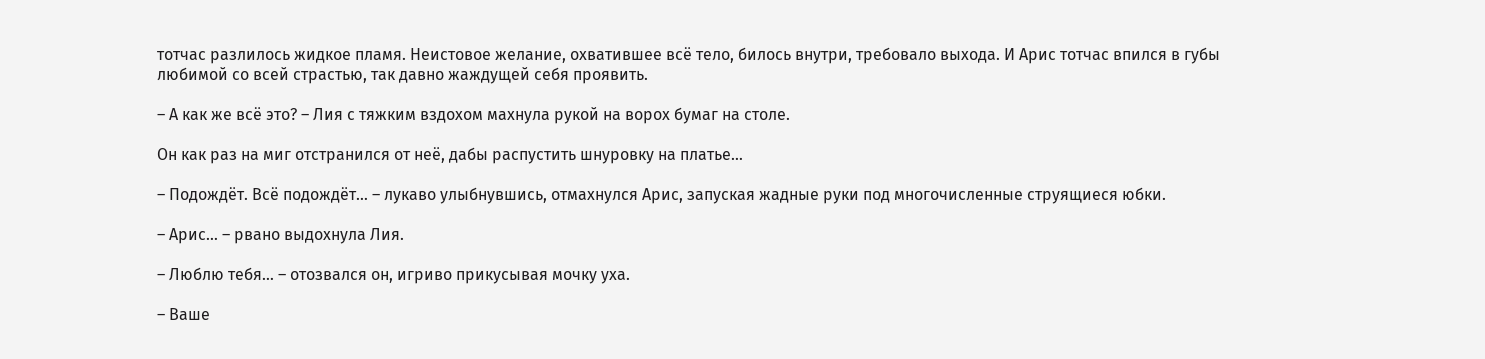тотчас разлилось жидкое пламя. Неистовое желание, охватившее всё тело, билось внутри, требовало выхода. И Арис тотчас впился в губы любимой со всей страстью, так давно жаждущей себя проявить.

– А как же всё это? – Лия с тяжким вздохом махнула рукой на ворох бумаг на столе.

Он как раз на миг отстранился от неё, дабы распустить шнуровку на платье…

– Подождёт. Всё подождёт… – лукаво улыбнувшись, отмахнулся Арис, запуская жадные руки под многочисленные струящиеся юбки.

– Арис… – рвано выдохнула Лия.

– Люблю тебя… – отозвался он, игриво прикусывая мочку уха.

– Ваше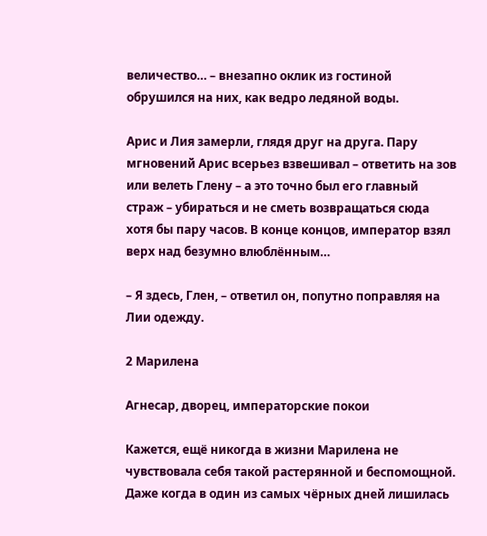величество… – внезапно оклик из гостиной обрушился на них, как ведро ледяной воды.

Арис и Лия замерли, глядя друг на друга. Пару мгновений Арис всерьез взвешивал – ответить на зов или велеть Глену – а это точно был его главный страж – убираться и не сметь возвращаться сюда хотя бы пару часов. В конце концов, император взял верх над безумно влюблённым…

– Я здесь, Глен, – ответил он, попутно поправляя на Лии одежду.

2 Марилена

Агнесар, дворец, императорские покои

Кажется, ещё никогда в жизни Марилена не чувствовала себя такой растерянной и беспомощной. Даже когда в один из самых чёрных дней лишилась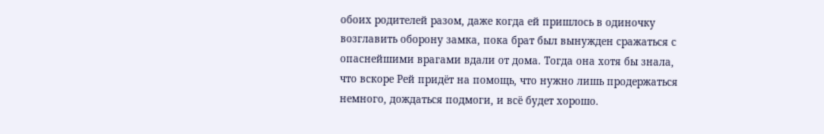обоих родителей разом, даже когда ей пришлось в одиночку возглавить оборону замка, пока брат был вынужден сражаться с опаснейшими врагами вдали от дома. Тогда она хотя бы знала, что вскоре Рей придёт на помощь, что нужно лишь продержаться немного, дождаться подмоги, и всё будет хорошо.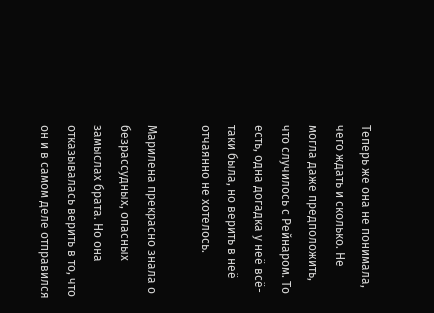Теперь же она не понимала, чего ждать и сколько. Не могла даже предположить, что случилось с Рейнаром. То есть, одна догадка у неё всё-таки была, но верить в неё отчаянно не хотелось.

Марилена прекрасно знала о безрассудных, опасных замыслах брата. Но она отказывалась верить в то, что он и в самом деле отправился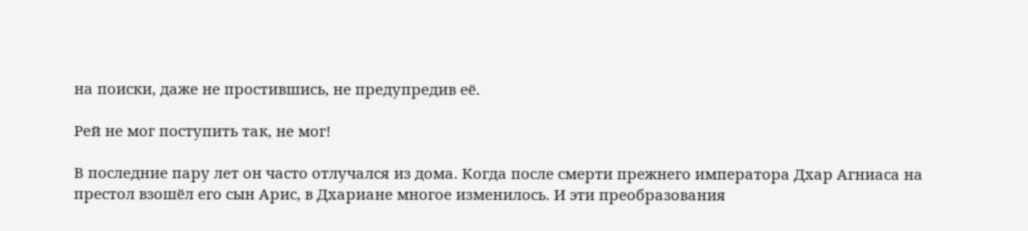на поиски, даже не простившись, не предупредив её.

Рей не мог поступить так, не мог!

В последние пару лет он часто отлучался из дома. Когда после смерти прежнего императора Дхар Агниаса на престол взошёл его сын Арис, в Дхариане многое изменилось. И эти преобразования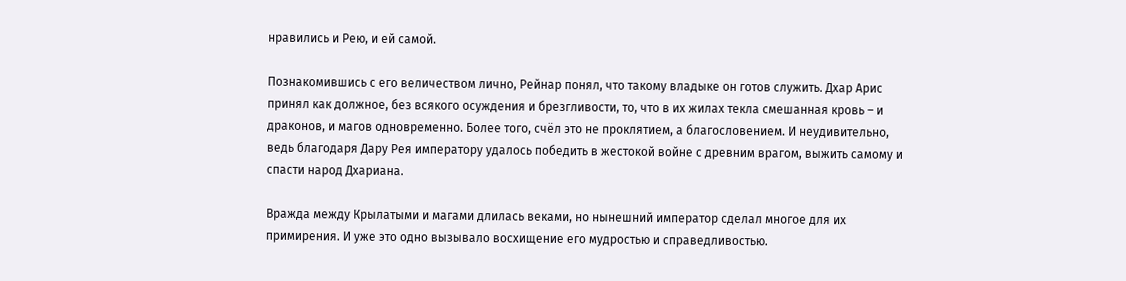нравились и Рею, и ей самой.

Познакомившись с его величеством лично, Рейнар понял, что такому владыке он готов служить. Дхар Арис принял как должное, без всякого осуждения и брезгливости, то, что в их жилах текла смешанная кровь – и драконов, и магов одновременно. Более того, счёл это не проклятием, а благословением. И неудивительно, ведь благодаря Дару Рея императору удалось победить в жестокой войне с древним врагом, выжить самому и спасти народ Дхариана.

Вражда между Крылатыми и магами длилась веками, но нынешний император сделал многое для их примирения. И уже это одно вызывало восхищение его мудростью и справедливостью.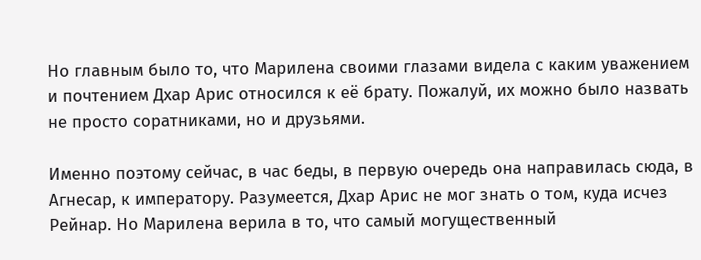Но главным было то, что Марилена своими глазами видела с каким уважением и почтением Дхар Арис относился к её брату. Пожалуй, их можно было назвать не просто соратниками, но и друзьями.

Именно поэтому сейчас, в час беды, в первую очередь она направилась сюда, в Агнесар, к императору. Разумеется, Дхар Арис не мог знать о том, куда исчез Рейнар. Но Марилена верила в то, что самый могущественный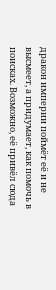дракон империи поймёт её и не высмеет, а придумает, как помочь в поисках. Возможно, её привёл сюда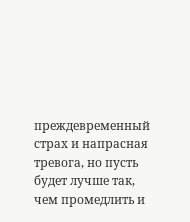преждевременный страх и напрасная тревога, но пусть будет лучше так, чем промедлить и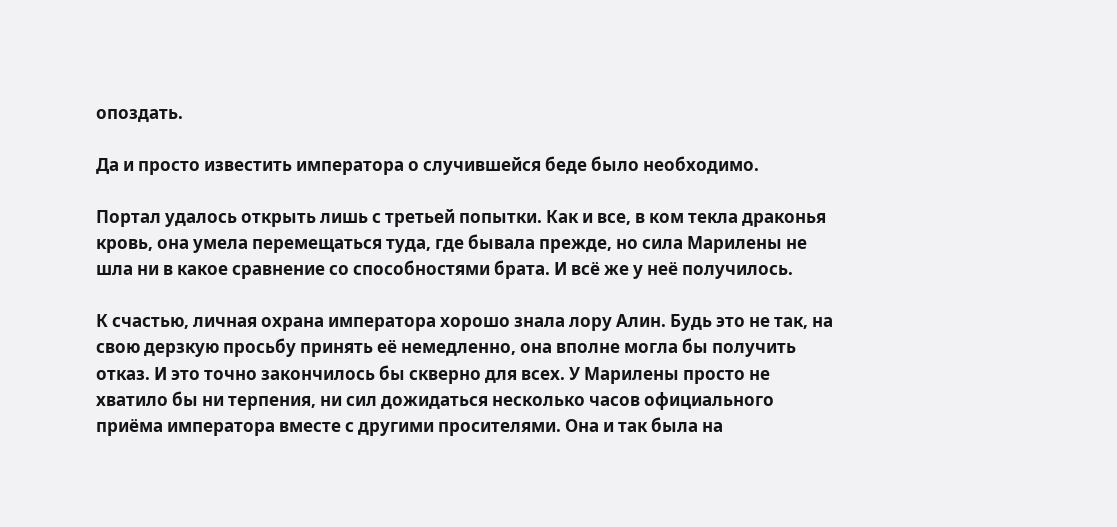опоздать.

Да и просто известить императора о случившейся беде было необходимо.

Портал удалось открыть лишь с третьей попытки. Как и все, в ком текла драконья кровь, она умела перемещаться туда, где бывала прежде, но сила Марилены не шла ни в какое сравнение со способностями брата. И всё же у неё получилось.

К счастью, личная охрана императора хорошо знала лору Алин. Будь это не так, на свою дерзкую просьбу принять её немедленно, она вполне могла бы получить отказ. И это точно закончилось бы скверно для всех. У Марилены просто не хватило бы ни терпения, ни сил дожидаться несколько часов официального приёма императора вместе с другими просителями. Она и так была на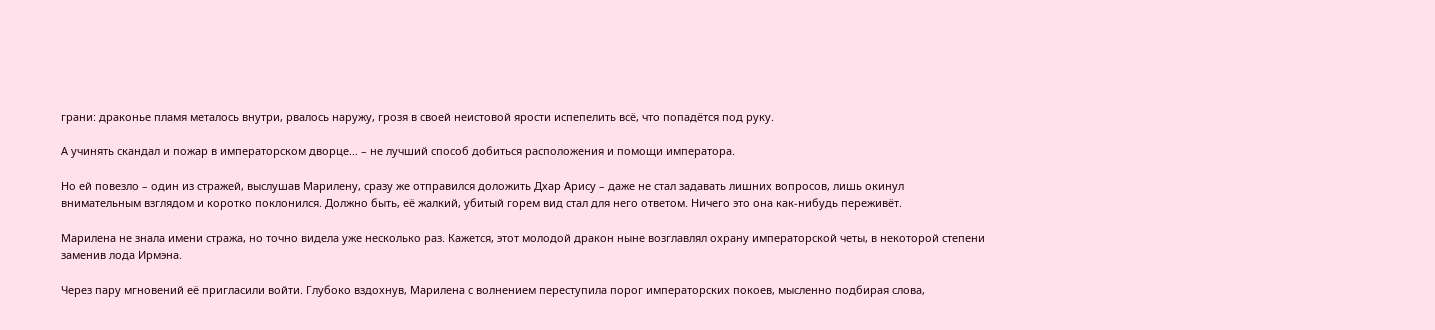грани: драконье пламя металось внутри, рвалось наружу, грозя в своей неистовой ярости испепелить всё, что попадётся под руку.

А учинять скандал и пожар в императорском дворце… – не лучший способ добиться расположения и помощи императора.

Но ей повезло – один из стражей, выслушав Марилену, сразу же отправился доложить Дхар Арису – даже не стал задавать лишних вопросов, лишь окинул внимательным взглядом и коротко поклонился. Должно быть, её жалкий, убитый горем вид стал для него ответом. Ничего это она как-нибудь переживёт.

Марилена не знала имени стража, но точно видела уже несколько раз. Кажется, этот молодой дракон ныне возглавлял охрану императорской четы, в некоторой степени заменив лода Ирмэна.

Через пару мгновений её пригласили войти. Глубоко вздохнув, Марилена с волнением переступила порог императорских покоев, мысленно подбирая слова,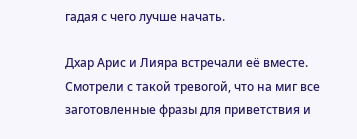гадая с чего лучше начать.

Дхар Арис и Лияра встречали её вместе. Смотрели с такой тревогой, что на миг все заготовленные фразы для приветствия и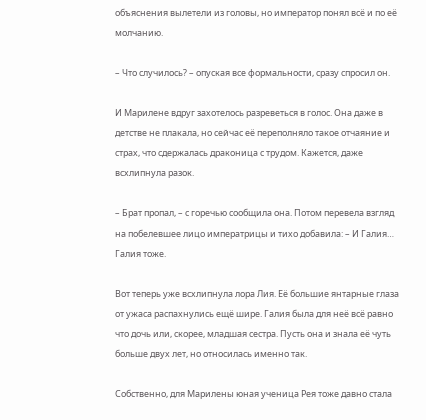объяснения вылетели из головы, но император понял всё и по её молчанию.

– Что случилось? – опуская все формальности, сразу спросил он.

И Марилене вдруг захотелось разреветься в голос. Она даже в детстве не плакала, но сейчас её переполняло такое отчаяние и страх, что сдержалась драконица с трудом. Кажется, даже всхлипнула разок.

– Брат пропал, – с горечью сообщила она. Потом перевела взгляд на побелевшее лицо императрицы и тихо добавила: – И Галия… Галия тоже.

Вот теперь уже всхлипнула лора Лия. Её большие янтарные глаза от ужаса распахнулись ещё шире. Галия была для неё всё равно что дочь или, скорее, младшая сестра. Пусть она и знала её чуть больше двух лет, но относилась именно так.

Собственно, для Марилены юная ученица Рея тоже давно стала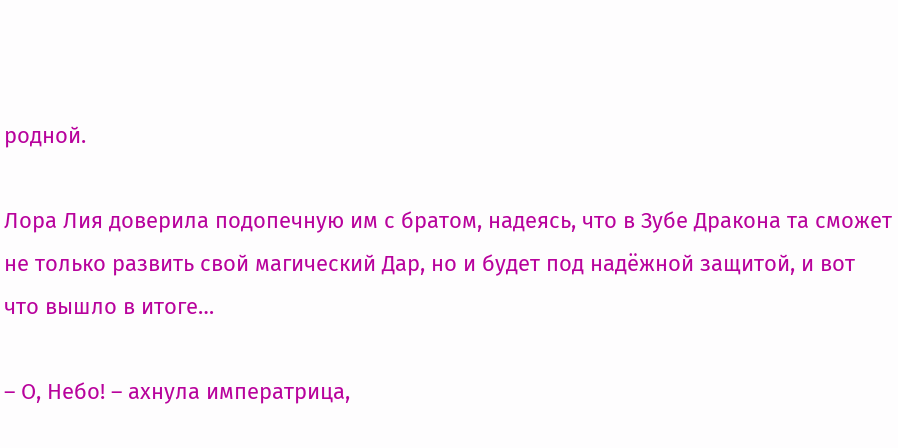родной.

Лора Лия доверила подопечную им с братом, надеясь, что в Зубе Дракона та сможет не только развить свой магический Дар, но и будет под надёжной защитой, и вот что вышло в итоге…

– О, Небо! – ахнула императрица,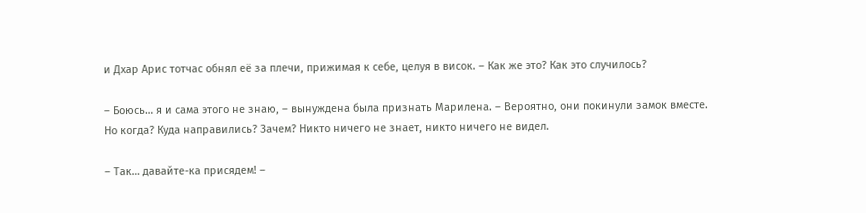и Дхар Арис тотчас обнял её за плечи, прижимая к себе, целуя в висок. – Как же это? Как это случилось?

– Боюсь… я и сама этого не знаю, – вынуждена была признать Марилена. – Вероятно, они покинули замок вместе. Но когда? Куда направились? Зачем? Никто ничего не знает, никто ничего не видел.

– Так… давайте-ка присядем! –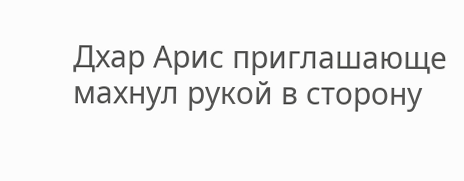Дхар Арис приглашающе махнул рукой в сторону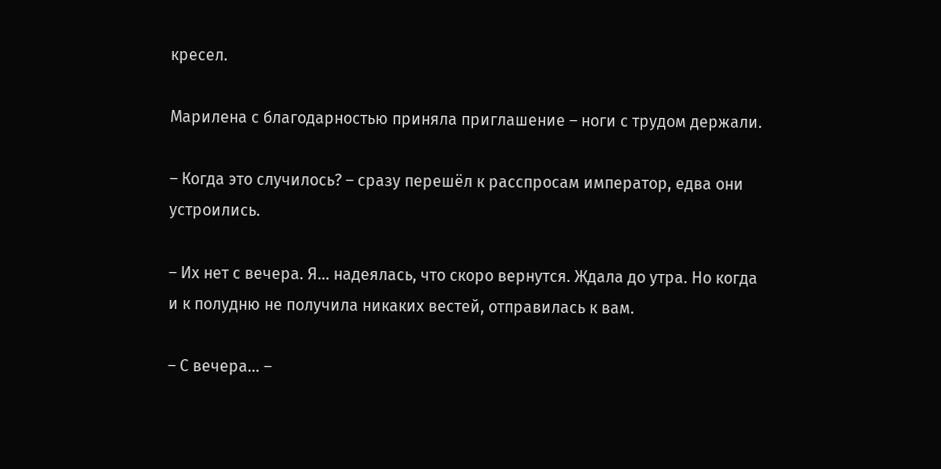кресел.

Марилена с благодарностью приняла приглашение – ноги с трудом держали.

– Когда это случилось? – сразу перешёл к расспросам император, едва они устроились.

– Их нет с вечера. Я… надеялась, что скоро вернутся. Ждала до утра. Но когда и к полудню не получила никаких вестей, отправилась к вам.

– С вечера… –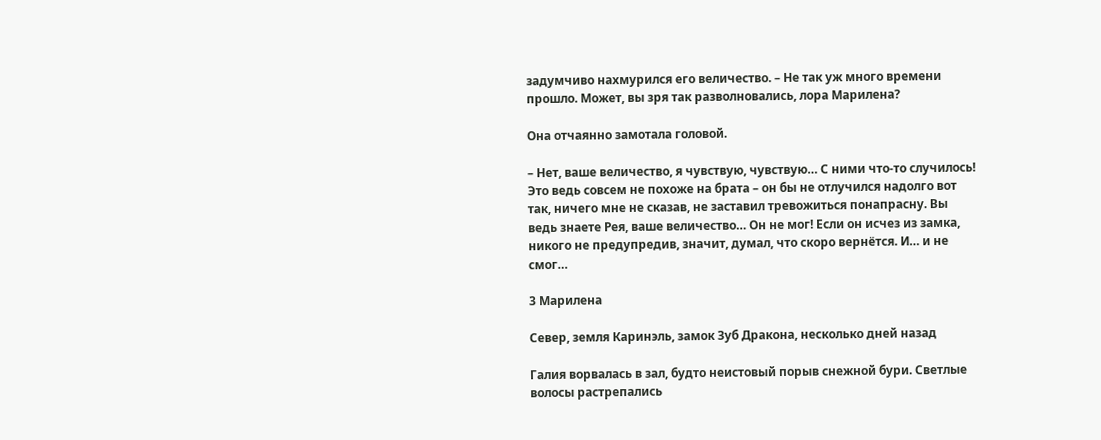задумчиво нахмурился его величество. – Не так уж много времени прошло. Может, вы зря так разволновались, лора Марилена?

Она отчаянно замотала головой.

– Нет, ваше величество, я чувствую, чувствую… С ними что-то случилось! Это ведь совсем не похоже на брата – он бы не отлучился надолго вот так, ничего мне не сказав, не заставил тревожиться понапрасну. Вы ведь знаете Рея, ваше величество… Он не мог! Если он исчез из замка, никого не предупредив, значит, думал, что скоро вернётся. И… и не смог…

3 Марилена

Север, земля Каринэль, замок Зуб Дракона, несколько дней назад

Галия ворвалась в зал, будто неистовый порыв снежной бури. Светлые волосы растрепались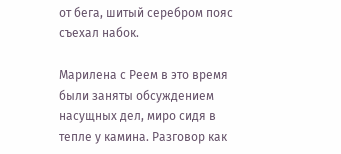от бега, шитый серебром пояс съехал набок.

Марилена с Реем в это время были заняты обсуждением насущных дел, миро сидя в тепле у камина. Разговор как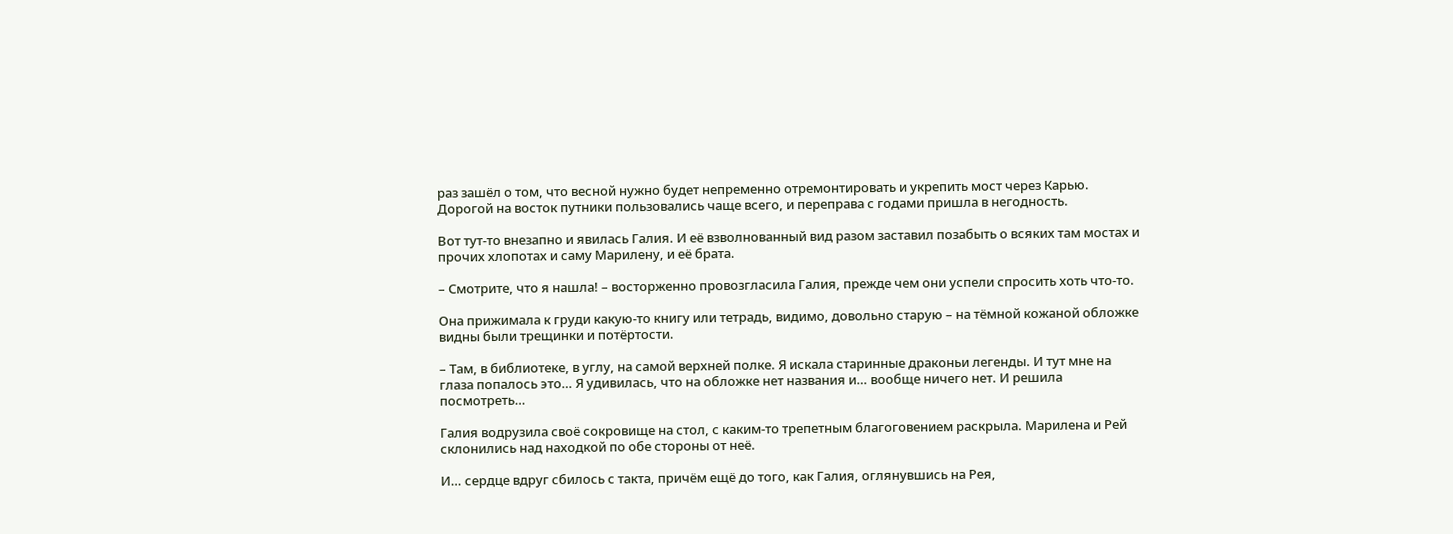раз зашёл о том, что весной нужно будет непременно отремонтировать и укрепить мост через Карью. Дорогой на восток путники пользовались чаще всего, и переправа с годами пришла в негодность.

Вот тут-то внезапно и явилась Галия. И её взволнованный вид разом заставил позабыть о всяких там мостах и прочих хлопотах и саму Марилену, и её брата.

– Смотрите, что я нашла! – восторженно провозгласила Галия, прежде чем они успели спросить хоть что-то.

Она прижимала к груди какую-то книгу или тетрадь, видимо, довольно старую – на тёмной кожаной обложке видны были трещинки и потёртости.

– Там, в библиотеке, в углу, на самой верхней полке. Я искала старинные драконьи легенды. И тут мне на глаза попалось это… Я удивилась, что на обложке нет названия и… вообще ничего нет. И решила посмотреть…

Галия водрузила своё сокровище на стол, с каким-то трепетным благоговением раскрыла. Марилена и Рей склонились над находкой по обе стороны от неё.

И… сердце вдруг сбилось с такта, причём ещё до того, как Галия, оглянувшись на Рея,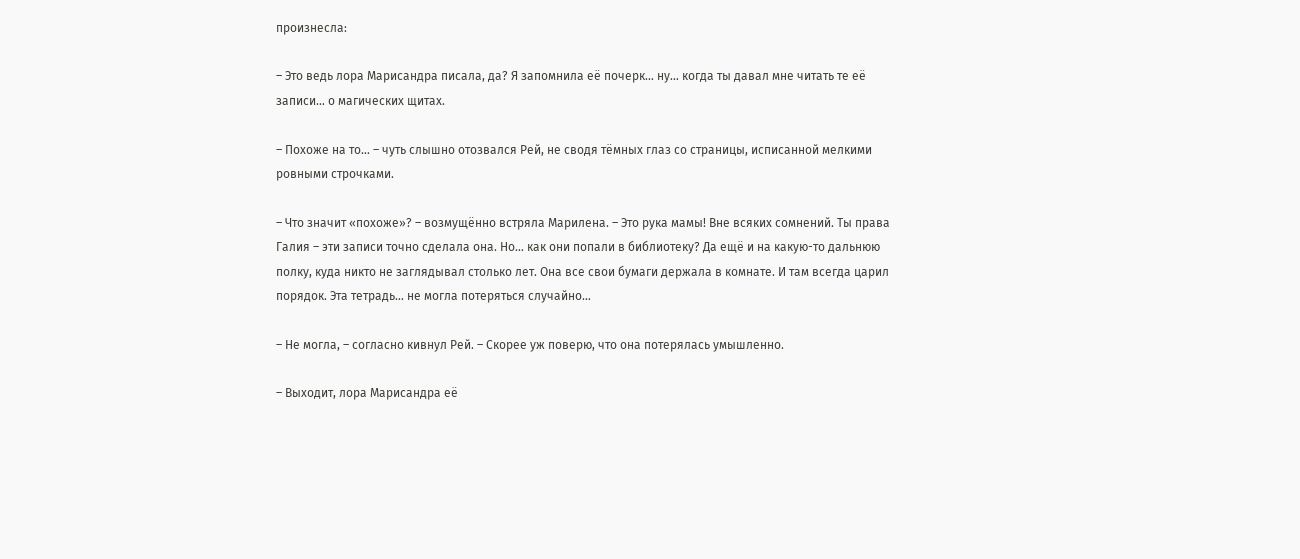произнесла:

– Это ведь лора Марисандра писала, да? Я запомнила её почерк… ну… когда ты давал мне читать те её записи… о магических щитах.

– Похоже на то… – чуть слышно отозвался Рей, не сводя тёмных глаз со страницы, исписанной мелкими ровными строчками.

– Что значит «похоже»? – возмущённо встряла Марилена. – Это рука мамы! Вне всяких сомнений. Ты права Галия – эти записи точно сделала она. Но… как они попали в библиотеку? Да ещё и на какую-то дальнюю полку, куда никто не заглядывал столько лет. Она все свои бумаги держала в комнате. И там всегда царил порядок. Эта тетрадь… не могла потеряться случайно…

– Не могла, – согласно кивнул Рей. – Скорее уж поверю, что она потерялась умышленно.

– Выходит, лора Марисандра её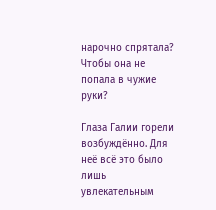нарочно спрятала? Чтобы она не попала в чужие руки?

Глаза Галии горели возбуждённо. Для неё всё это было лишь увлекательным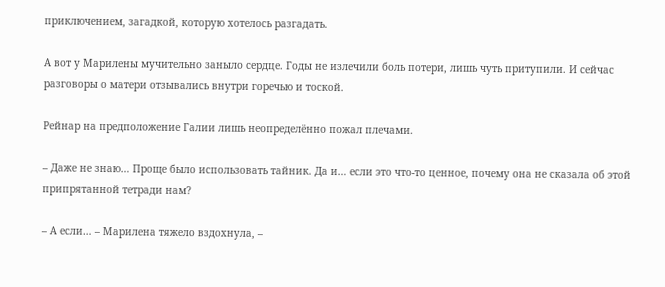приключением, загадкой, которую хотелось разгадать.

А вот у Марилены мучительно заныло сердце. Годы не излечили боль потери, лишь чуть притупили. И сейчас разговоры о матери отзывались внутри горечью и тоской.

Рейнар на предположение Галии лишь неопределённо пожал плечами.

– Даже не знаю… Проще было использовать тайник. Да и… если это что-то ценное, почему она не сказала об этой припрятанной тетради нам?

– А если… – Марилена тяжело вздохнула, –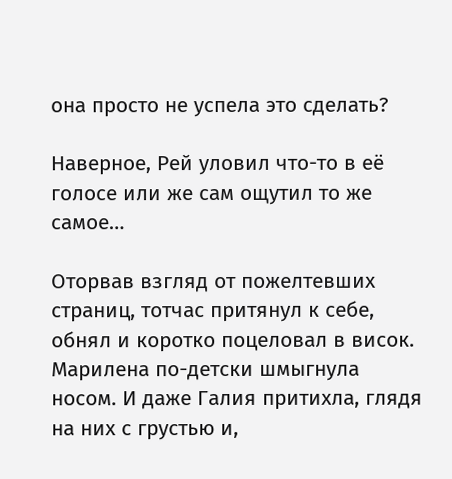она просто не успела это сделать?

Наверное, Рей уловил что-то в её голосе или же сам ощутил то же самое…

Оторвав взгляд от пожелтевших страниц, тотчас притянул к себе, обнял и коротко поцеловал в висок. Марилена по-детски шмыгнула носом. И даже Галия притихла, глядя на них с грустью и,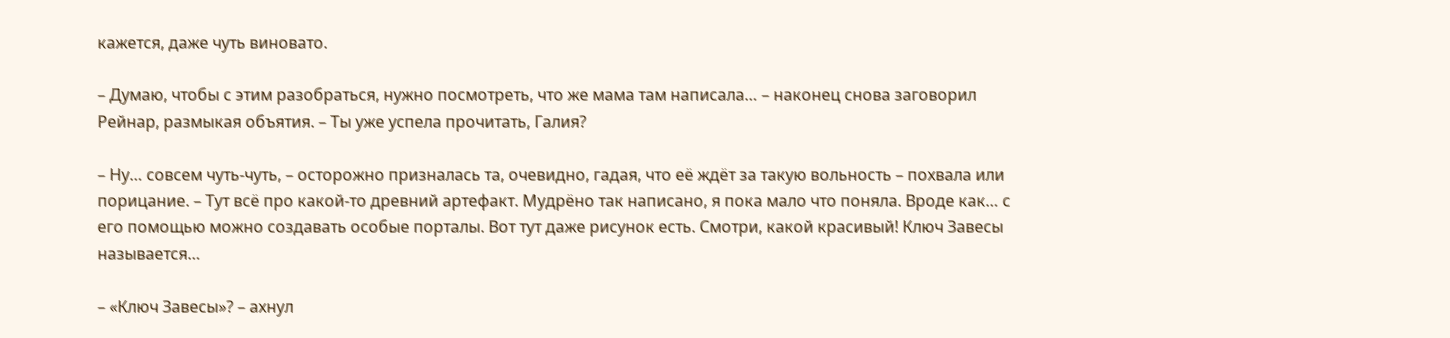кажется, даже чуть виновато.

– Думаю, чтобы с этим разобраться, нужно посмотреть, что же мама там написала… – наконец снова заговорил Рейнар, размыкая объятия. – Ты уже успела прочитать, Галия?

– Ну… совсем чуть-чуть, – осторожно призналась та, очевидно, гадая, что её ждёт за такую вольность – похвала или порицание. – Тут всё про какой-то древний артефакт. Мудрёно так написано, я пока мало что поняла. Вроде как… с его помощью можно создавать особые порталы. Вот тут даже рисунок есть. Смотри, какой красивый! Ключ Завесы называется…

– «Ключ Завесы»? – ахнул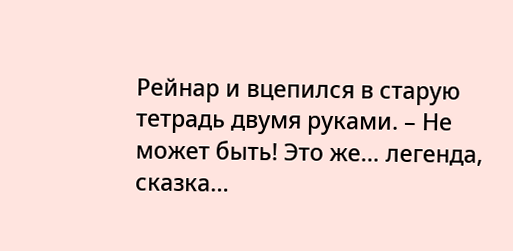Рейнар и вцепился в старую тетрадь двумя руками. – Не может быть! Это же… легенда, сказка…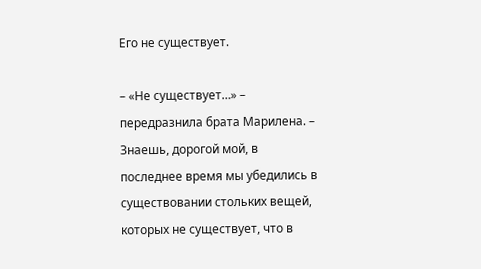Его не существует.

– «Не существует…» – передразнила брата Марилена. – Знаешь, дорогой мой, в последнее время мы убедились в существовании стольких вещей, которых не существует, что в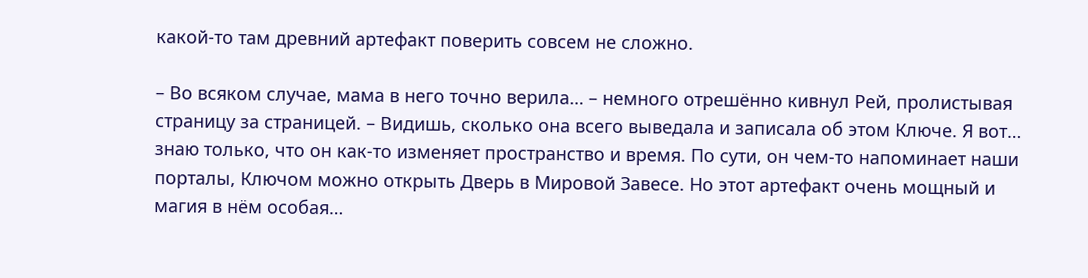какой-то там древний артефакт поверить совсем не сложно.

– Во всяком случае, мама в него точно верила… – немного отрешённо кивнул Рей, пролистывая страницу за страницей. – Видишь, сколько она всего выведала и записала об этом Ключе. Я вот… знаю только, что он как-то изменяет пространство и время. По сути, он чем-то напоминает наши порталы, Ключом можно открыть Дверь в Мировой Завесе. Но этот артефакт очень мощный и магия в нём особая…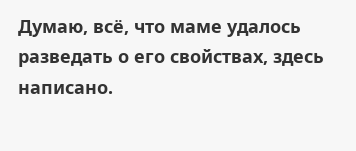Думаю, всё, что маме удалось разведать о его свойствах, здесь написано.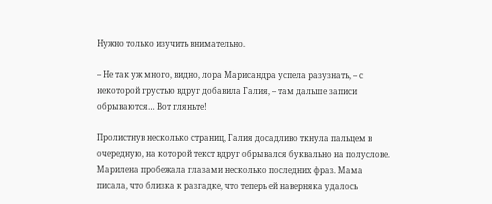Нужно только изучить внимательно.

– Не так уж много, видно, лора Марисандра успела разузнать, – с некоторой грустью вдруг добавила Галия, – там дальше записи обрываются… Вот гляньте!

Пролистнув несколько страниц, Галия досадливо ткнула пальцем в очередную, на которой текст вдруг обрывался буквально на полуслове. Марилена пробежала глазами несколько последних фраз. Мама писала, что близка к разгадке, что теперь ей наверняка удалось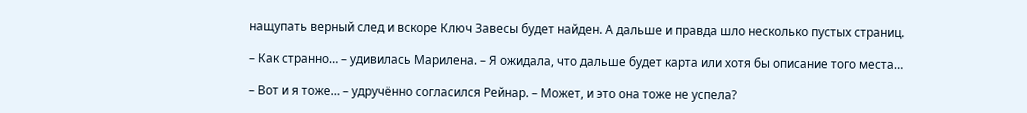нащупать верный след и вскоре Ключ Завесы будет найден. А дальше и правда шло несколько пустых страниц.

– Как странно… – удивилась Марилена. – Я ожидала, что дальше будет карта или хотя бы описание того места…

– Вот и я тоже… – удручённо согласился Рейнар. – Может, и это она тоже не успела?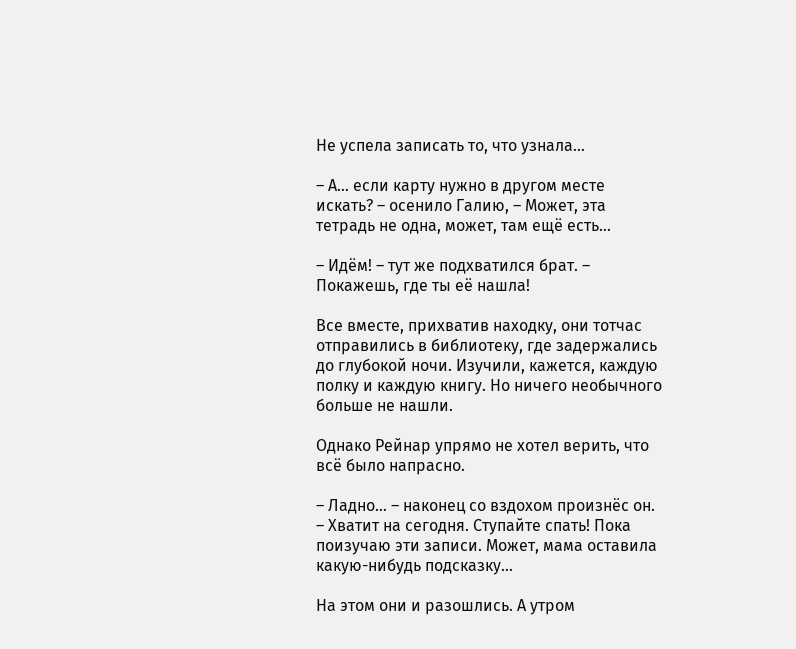Не успела записать то, что узнала…

– А… если карту нужно в другом месте искать? – осенило Галию, – Может, эта тетрадь не одна, может, там ещё есть…

– Идём! – тут же подхватился брат. – Покажешь, где ты её нашла!

Все вместе, прихватив находку, они тотчас отправились в библиотеку, где задержались до глубокой ночи. Изучили, кажется, каждую полку и каждую книгу. Но ничего необычного больше не нашли.

Однако Рейнар упрямо не хотел верить, что всё было напрасно.

– Ладно… – наконец со вздохом произнёс он. – Хватит на сегодня. Ступайте спать! Пока поизучаю эти записи. Может, мама оставила какую-нибудь подсказку…

На этом они и разошлись. А утром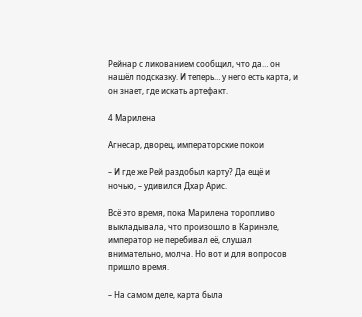Рейнар с ликованием сообщил, что да… он нашёл подсказку. И теперь… у него есть карта, и он знает, где искать артефакт.

4 Марилена

Агнесар, дворец, императорские покои

– И где же Рей раздобыл карту? Да ещё и ночью, – удивился Дхар Арис.

Всё это время, пока Марилена торопливо выкладывала, что произошло в Каринэле, император не перебивал её, слушал внимательно, молча. Но вот и для вопросов пришло время.

– На самом деле, карта была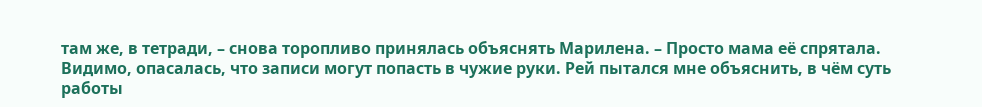там же, в тетради, – снова торопливо принялась объяснять Марилена. – Просто мама её спрятала. Видимо, опасалась, что записи могут попасть в чужие руки. Рей пытался мне объяснить, в чём суть работы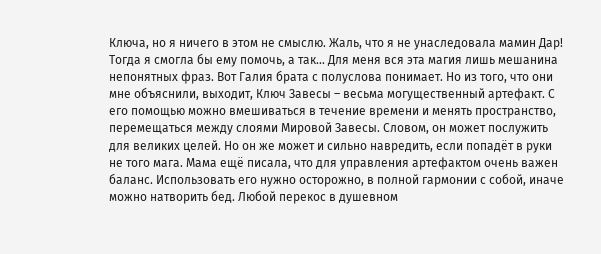Ключа, но я ничего в этом не смыслю. Жаль, что я не унаследовала мамин Дар! Тогда я смогла бы ему помочь, а так… Для меня вся эта магия лишь мешанина непонятных фраз. Вот Галия брата с полуслова понимает. Но из того, что они мне объяснили, выходит, Ключ Завесы – весьма могущественный артефакт. С его помощью можно вмешиваться в течение времени и менять пространство, перемещаться между слоями Мировой Завесы. Словом, он может послужить для великих целей. Но он же может и сильно навредить, если попадёт в руки не того мага. Мама ещё писала, что для управления артефактом очень важен баланс. Использовать его нужно осторожно, в полной гармонии с собой, иначе можно натворить бед. Любой перекос в душевном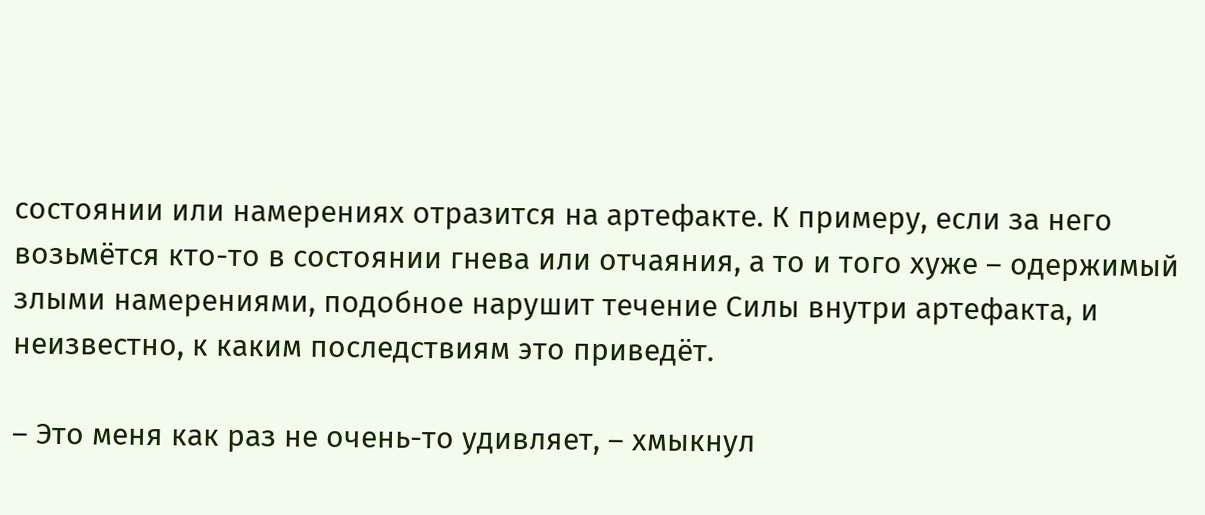состоянии или намерениях отразится на артефакте. К примеру, если за него возьмётся кто-то в состоянии гнева или отчаяния, а то и того хуже – одержимый злыми намерениями, подобное нарушит течение Силы внутри артефакта, и неизвестно, к каким последствиям это приведёт.

– Это меня как раз не очень-то удивляет, – хмыкнул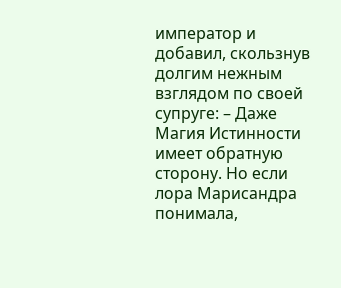император и добавил, скользнув долгим нежным взглядом по своей супруге: – Даже Магия Истинности имеет обратную сторону. Но если лора Марисандра понимала,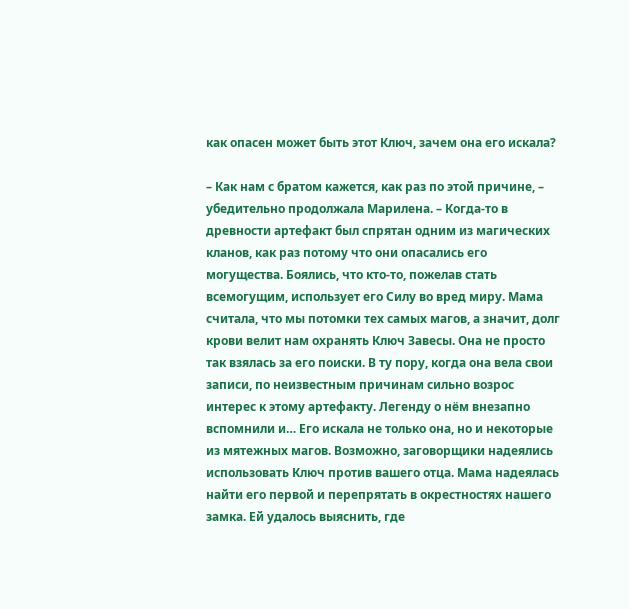как опасен может быть этот Ключ, зачем она его искала?

– Как нам с братом кажется, как раз по этой причине, – убедительно продолжала Марилена. – Когда-то в древности артефакт был спрятан одним из магических кланов, как раз потому что они опасались его могущества. Боялись, что кто-то, пожелав стать всемогущим, использует его Силу во вред миру. Мама считала, что мы потомки тех самых магов, а значит, долг крови велит нам охранять Ключ Завесы. Она не просто так взялась за его поиски. В ту пору, когда она вела свои записи, по неизвестным причинам сильно возрос интерес к этому артефакту. Легенду о нём внезапно вспомнили и… Его искала не только она, но и некоторые из мятежных магов. Возможно, заговорщики надеялись использовать Ключ против вашего отца. Мама надеялась найти его первой и перепрятать в окрестностях нашего замка. Ей удалось выяснить, где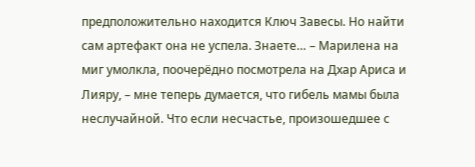предположительно находится Ключ Завесы. Но найти сам артефакт она не успела. Знаете… – Марилена на миг умолкла, поочерёдно посмотрела на Дхар Ариса и Лияру, – мне теперь думается, что гибель мамы была неслучайной. Что если несчастье, произошедшее с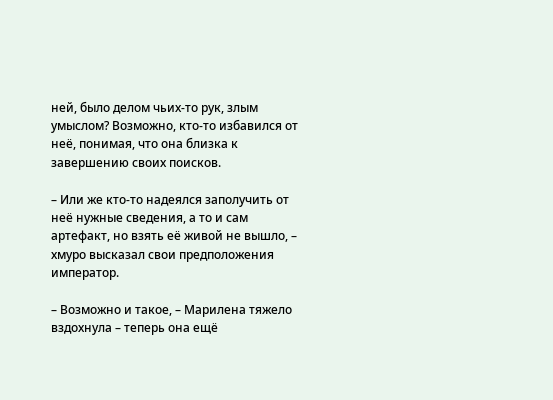ней, было делом чьих-то рук, злым умыслом? Возможно, кто-то избавился от неё, понимая, что она близка к завершению своих поисков.

– Или же кто-то надеялся заполучить от неё нужные сведения, а то и сам артефакт, но взять её живой не вышло, – хмуро высказал свои предположения император.

– Возможно и такое, – Марилена тяжело вздохнула – теперь она ещё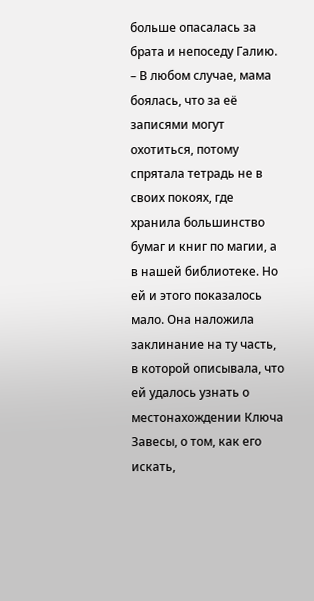больше опасалась за брата и непоседу Галию. – В любом случае, мама боялась, что за её записями могут охотиться, потому спрятала тетрадь не в своих покоях, где хранила большинство бумаг и книг по магии, а в нашей библиотеке. Но ей и этого показалось мало. Она наложила заклинание на ту часть, в которой описывала, что ей удалось узнать о местонахождении Ключа Завесы, о том, как его искать,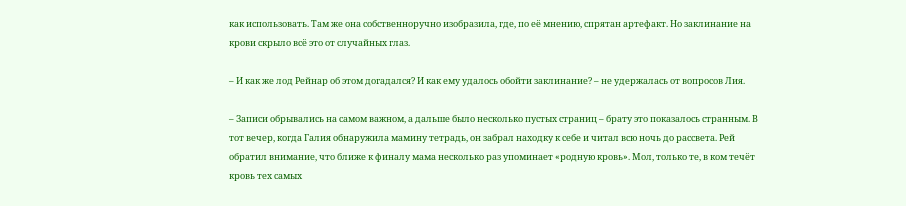как использовать. Там же она собственноручно изобразила, где, по её мнению, спрятан артефакт. Но заклинание на крови скрыло всё это от случайных глаз.

– И как же лод Рейнар об этом догадался? И как ему удалось обойти заклинание? – не удержалась от вопросов Лия.

– Записи обрывались на самом важном, а дальше было несколько пустых страниц – брату это показалось странным. В тот вечер, когда Галия обнаружила мамину тетрадь, он забрал находку к себе и читал всю ночь до рассвета. Рей обратил внимание, что ближе к финалу мама несколько раз упоминает «родную кровь». Мол, только те, в ком течёт кровь тех самых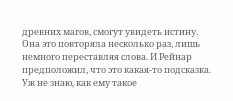древних магов, смогут увидеть истину. Она это повторяла несколько раз, лишь немного переставляя слова. И Рейнар предположил, что это какая-то подсказка. Уж не знаю, как ему такое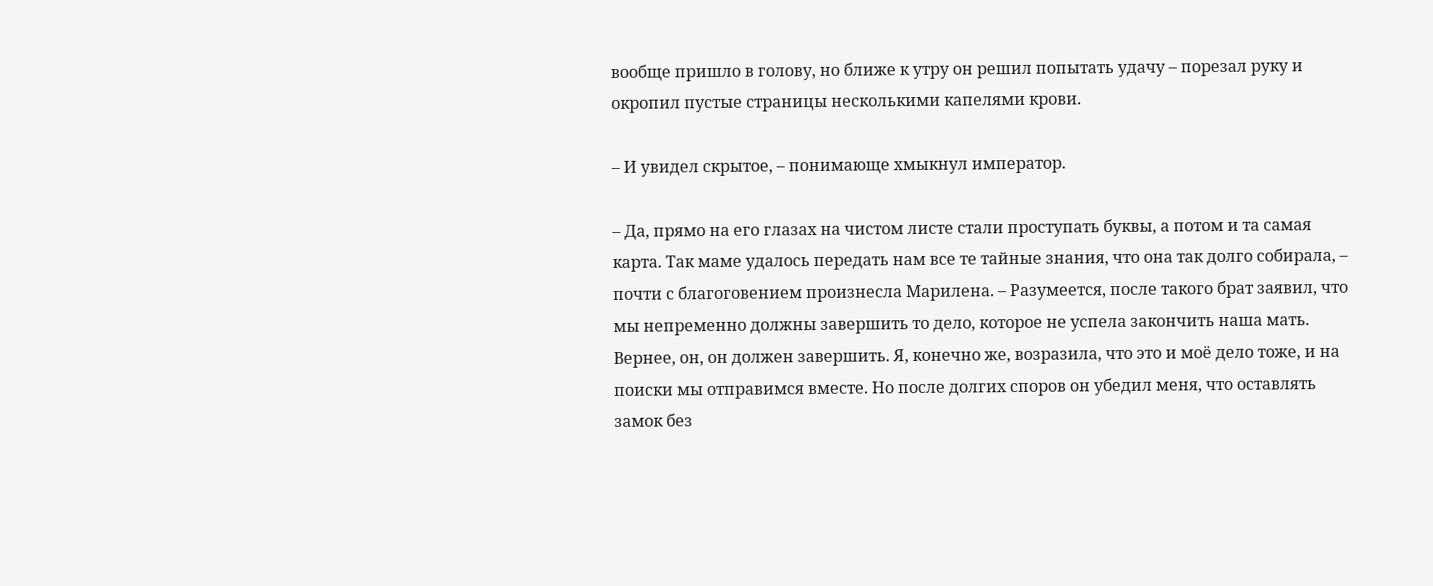вообще пришло в голову, но ближе к утру он решил попытать удачу – порезал руку и окропил пустые страницы несколькими капелями крови.

– И увидел скрытое, – понимающе хмыкнул император.

– Да, прямо на его глазах на чистом листе стали проступать буквы, а потом и та самая карта. Так маме удалось передать нам все те тайные знания, что она так долго собирала, – почти с благоговением произнесла Марилена. – Разумеется, после такого брат заявил, что мы непременно должны завершить то дело, которое не успела закончить наша мать. Вернее, он, он должен завершить. Я, конечно же, возразила, что это и моё дело тоже, и на поиски мы отправимся вместе. Но после долгих споров он убедил меня, что оставлять замок без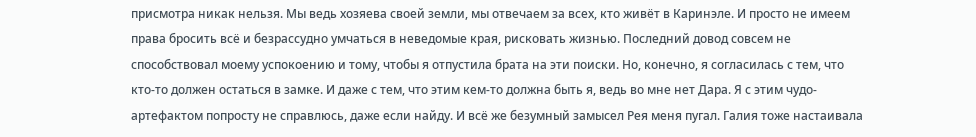присмотра никак нельзя. Мы ведь хозяева своей земли, мы отвечаем за всех, кто живёт в Каринэле. И просто не имеем права бросить всё и безрассудно умчаться в неведомые края, рисковать жизнью. Последний довод совсем не способствовал моему успокоению и тому, чтобы я отпустила брата на эти поиски. Но, конечно, я согласилась с тем, что кто-то должен остаться в замке. И даже с тем, что этим кем-то должна быть я, ведь во мне нет Дара. Я с этим чудо-артефактом попросту не справлюсь, даже если найду. И всё же безумный замысел Рея меня пугал. Галия тоже настаивала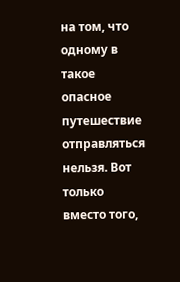на том, что одному в такое опасное путешествие отправляться нельзя. Вот только вместо того,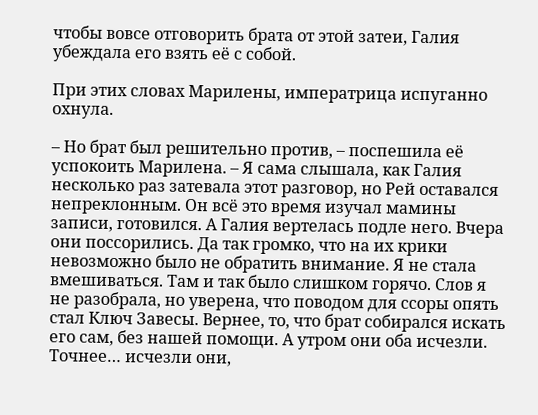чтобы вовсе отговорить брата от этой затеи, Галия убеждала его взять её с собой.

При этих словах Марилены, императрица испуганно охнула.

– Но брат был решительно против, – поспешила её успокоить Марилена. – Я сама слышала, как Галия несколько раз затевала этот разговор, но Рей оставался непреклонным. Он всё это время изучал мамины записи, готовился. А Галия вертелась подле него. Вчера они поссорились. Да так громко, что на их крики невозможно было не обратить внимание. Я не стала вмешиваться. Там и так было слишком горячо. Слов я не разобрала, но уверена, что поводом для ссоры опять стал Ключ Завесы. Вернее, то, что брат собирался искать его сам, без нашей помощи. А утром они оба исчезли. Точнее… исчезли они,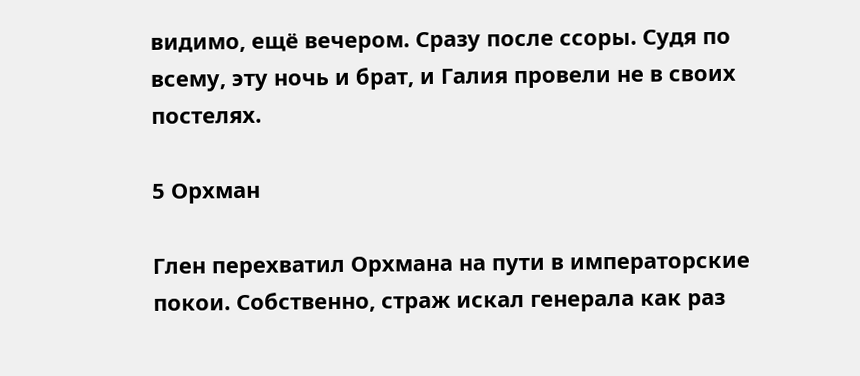видимо, ещё вечером. Сразу после ссоры. Судя по всему, эту ночь и брат, и Галия провели не в своих постелях.

5 Орхман

Глен перехватил Орхмана на пути в императорские покои. Собственно, страж искал генерала как раз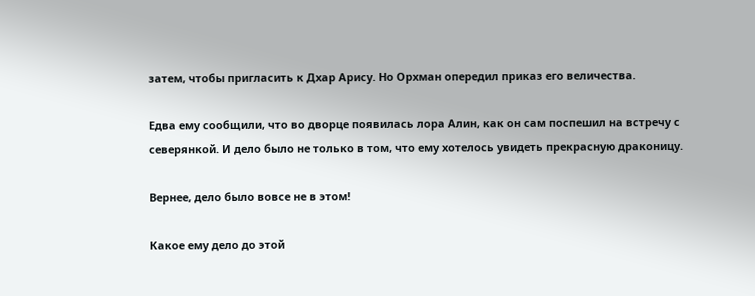затем, чтобы пригласить к Дхар Арису. Но Орхман опередил приказ его величества.

Едва ему сообщили, что во дворце появилась лора Алин, как он сам поспешил на встречу с северянкой. И дело было не только в том, что ему хотелось увидеть прекрасную драконицу.

Вернее, дело было вовсе не в этом!

Какое ему дело до этой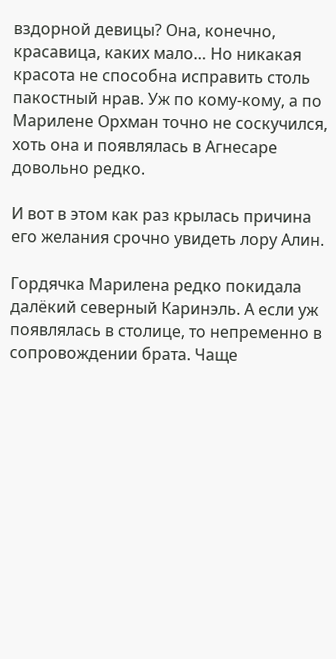вздорной девицы? Она, конечно, красавица, каких мало… Но никакая красота не способна исправить столь пакостный нрав. Уж по кому-кому, а по Марилене Орхман точно не соскучился, хоть она и появлялась в Агнесаре довольно редко.

И вот в этом как раз крылась причина его желания срочно увидеть лору Алин.

Гордячка Марилена редко покидала далёкий северный Каринэль. А если уж появлялась в столице, то непременно в сопровождении брата. Чаще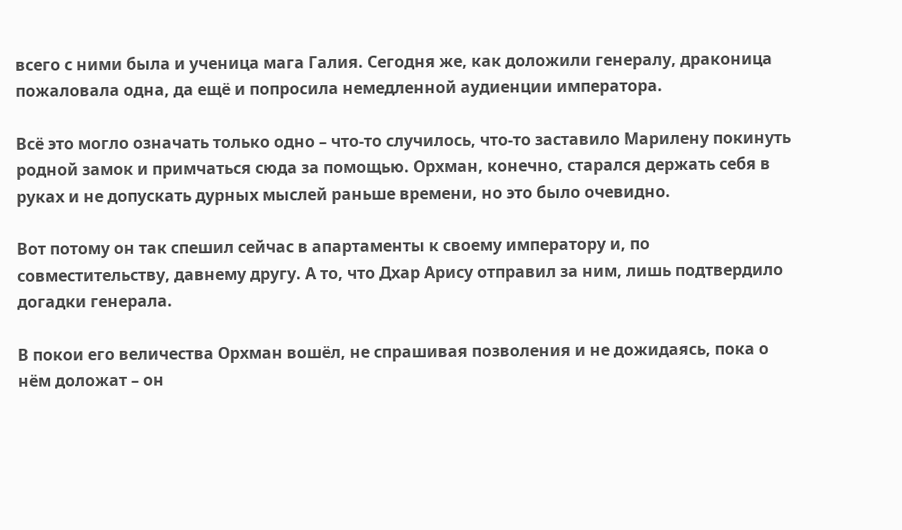всего с ними была и ученица мага Галия. Сегодня же, как доложили генералу, драконица пожаловала одна, да ещё и попросила немедленной аудиенции императора.

Всё это могло означать только одно – что-то случилось, что-то заставило Марилену покинуть родной замок и примчаться сюда за помощью. Орхман, конечно, старался держать себя в руках и не допускать дурных мыслей раньше времени, но это было очевидно.

Вот потому он так спешил сейчас в апартаменты к своему императору и, по совместительству, давнему другу. А то, что Дхар Арису отправил за ним, лишь подтвердило догадки генерала.

В покои его величества Орхман вошёл, не спрашивая позволения и не дожидаясь, пока о нём доложат – он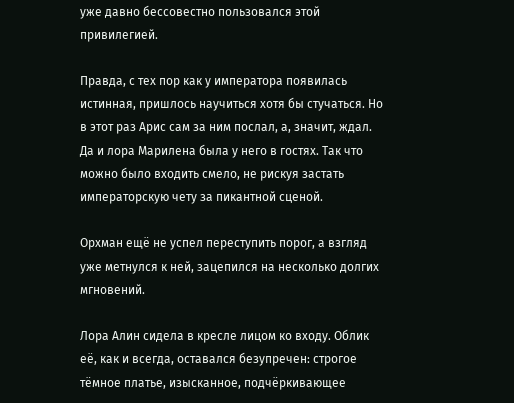уже давно бессовестно пользовался этой привилегией.

Правда, с тех пор как у императора появилась истинная, пришлось научиться хотя бы стучаться. Но в этот раз Арис сам за ним послал, а, значит, ждал. Да и лора Марилена была у него в гостях. Так что можно было входить смело, не рискуя застать императорскую чету за пикантной сценой.

Орхман ещё не успел переступить порог, а взгляд уже метнулся к ней, зацепился на несколько долгих мгновений.

Лора Алин сидела в кресле лицом ко входу. Облик её, как и всегда, оставался безупречен: строгое тёмное платье, изысканное, подчёркивающее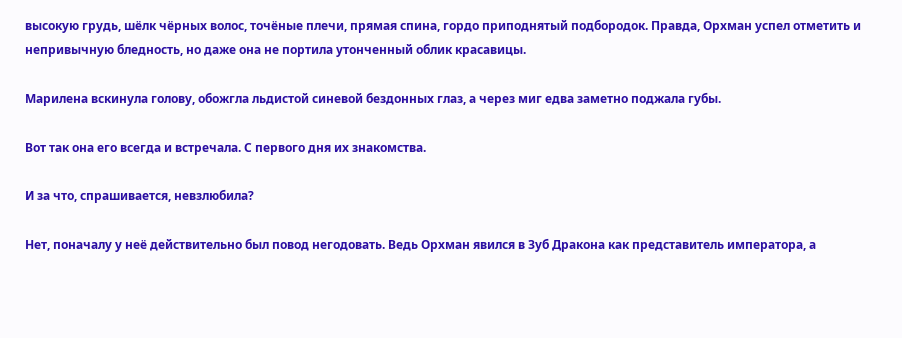высокую грудь, шёлк чёрных волос, точёные плечи, прямая спина, гордо приподнятый подбородок. Правда, Орхман успел отметить и непривычную бледность, но даже она не портила утонченный облик красавицы.

Марилена вскинула голову, обожгла льдистой синевой бездонных глаз, а через миг едва заметно поджала губы.

Вот так она его всегда и встречала. С первого дня их знакомства.

И за что, спрашивается, невзлюбила?

Нет, поначалу у неё действительно был повод негодовать. Ведь Орхман явился в Зуб Дракона как представитель императора, а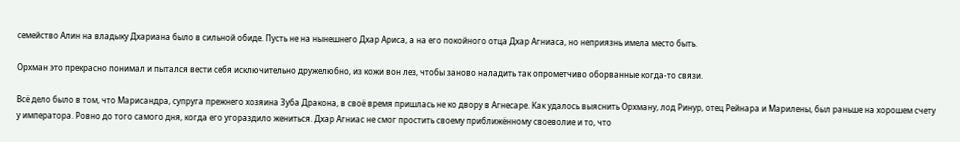семейство Алин на владыку Дхариана было в сильной обиде. Пусть не на нынешнего Дхар Ариса, а на его покойного отца Дхар Агниаса, но неприязнь имела место быть.

Орхман это прекрасно понимал и пытался вести себя исключительно дружелюбно, из кожи вон лез, чтобы заново наладить так опрометчиво оборванные когда-то связи.

Всё дело было в том, что Марисандра, супруга прежнего хозяина Зуба Дракона, в своё время пришлась не ко двору в Агнесаре. Как удалось выяснить Орхману, лод Ринур, отец Рейнара и Марилены, был раньше на хорошем счету у императора. Ровно до того самого дня, когда его угораздило жениться. Дхар Агниас не смог простить своему приближённому своеволие и то, что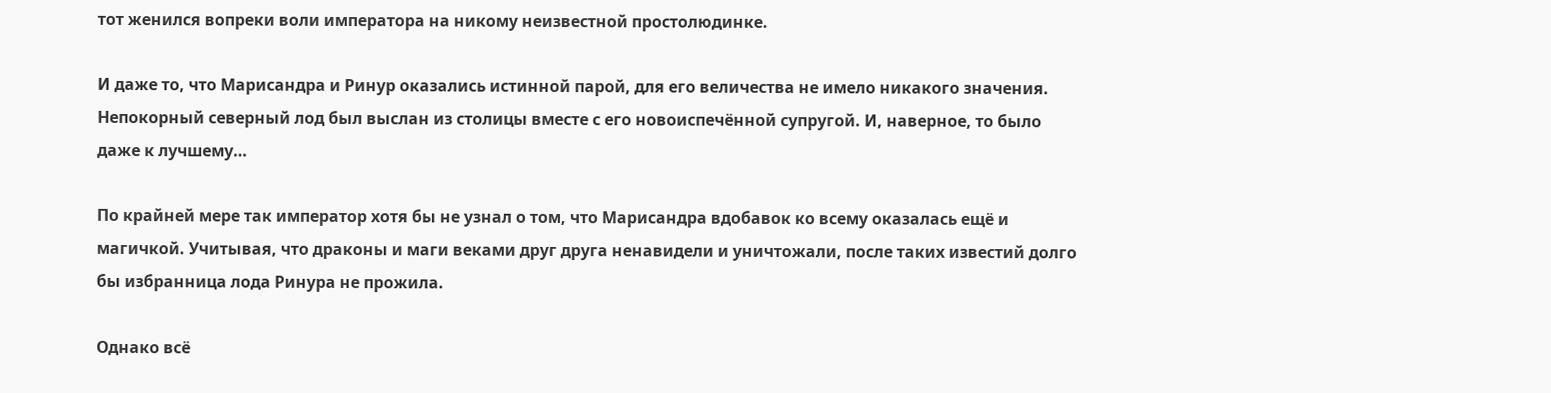тот женился вопреки воли императора на никому неизвестной простолюдинке.

И даже то, что Марисандра и Ринур оказались истинной парой, для его величества не имело никакого значения. Непокорный северный лод был выслан из столицы вместе с его новоиспечённой супругой. И, наверное, то было даже к лучшему…

По крайней мере так император хотя бы не узнал о том, что Марисандра вдобавок ко всему оказалась ещё и магичкой. Учитывая, что драконы и маги веками друг друга ненавидели и уничтожали, после таких известий долго бы избранница лода Ринура не прожила.

Однако всё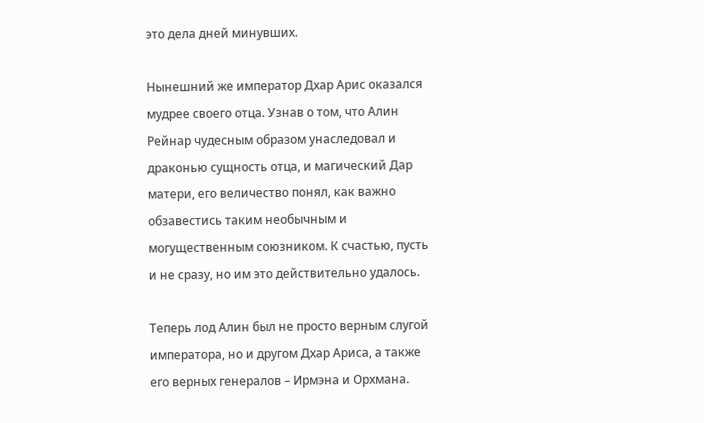это дела дней минувших.

Нынешний же император Дхар Арис оказался мудрее своего отца. Узнав о том, что Алин Рейнар чудесным образом унаследовал и драконью сущность отца, и магический Дар матери, его величество понял, как важно обзавестись таким необычным и могущественным союзником. К счастью, пусть и не сразу, но им это действительно удалось.

Теперь лод Алин был не просто верным слугой императора, но и другом Дхар Ариса, а также его верных генералов – Ирмэна и Орхмана.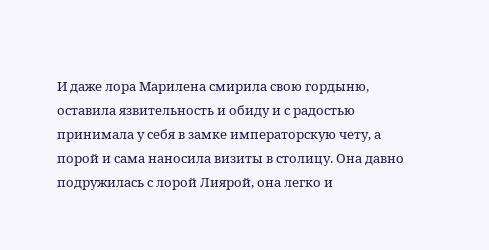И даже лора Марилена смирила свою гордыню, оставила язвительность и обиду и с радостью принимала у себя в замке императорскую чету, а порой и сама наносила визиты в столицу. Она давно подружилась с лорой Лиярой, она легко и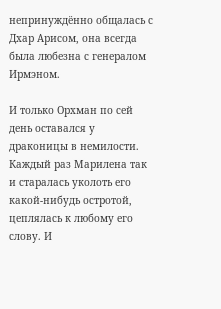непринуждённо общалась с Дхар Арисом, она всегда была любезна с генералом Ирмэном.

И только Орхман по сей день оставался у драконицы в немилости. Каждый раз Марилена так и старалась уколоть его какой-нибудь остротой, цеплялась к любому его слову. И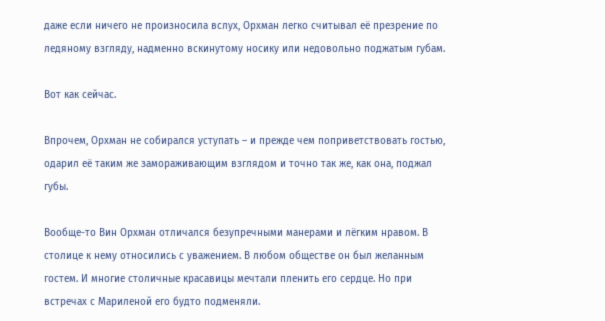даже если ничего не произносила вслух, Орхман легко считывал её презрение по ледяному взгляду, надменно вскинутому носику или недовольно поджатым губам.

Вот как сейчас.

Впрочем, Орхман не собирался уступать – и прежде чем поприветствовать гостью, одарил её таким же замораживающим взглядом и точно так же, как она, поджал губы.

Вообще-то Вин Орхман отличался безупречными манерами и лёгким нравом. В столице к нему относились с уважением. В любом обществе он был желанным гостем. И многие столичные красавицы мечтали пленить его сердце. Но при встречах с Мариленой его будто подменяли.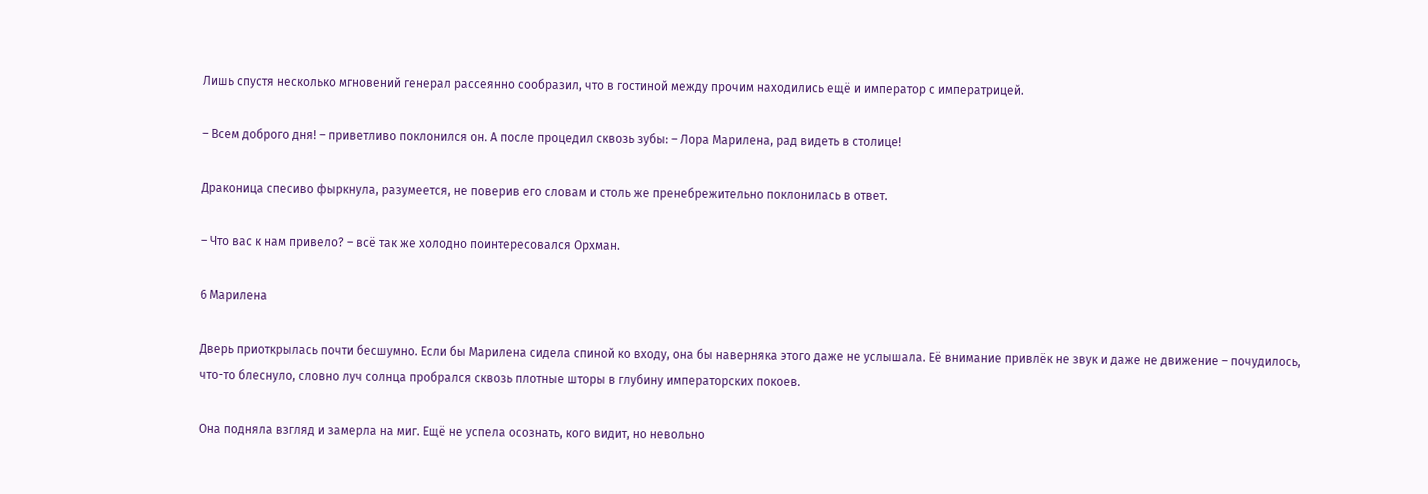Лишь спустя несколько мгновений генерал рассеянно сообразил, что в гостиной между прочим находились ещё и император с императрицей.

– Всем доброго дня! – приветливо поклонился он. А после процедил сквозь зубы: – Лора Марилена, рад видеть в столице!

Драконица спесиво фыркнула, разумеется, не поверив его словам и столь же пренебрежительно поклонилась в ответ.

– Что вас к нам привело? – всё так же холодно поинтересовался Орхман.

6 Марилена

Дверь приоткрылась почти бесшумно. Если бы Марилена сидела спиной ко входу, она бы наверняка этого даже не услышала. Её внимание привлёк не звук и даже не движение – почудилось, что-то блеснуло, словно луч солнца пробрался сквозь плотные шторы в глубину императорских покоев.

Она подняла взгляд и замерла на миг. Ещё не успела осознать, кого видит, но невольно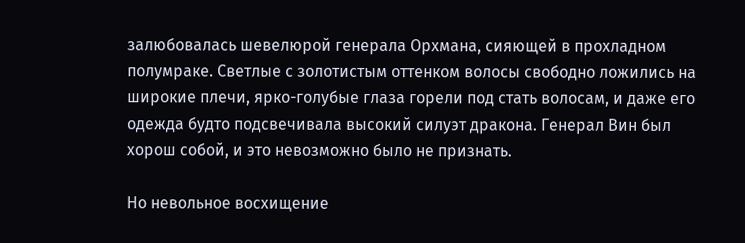залюбовалась шевелюрой генерала Орхмана, сияющей в прохладном полумраке. Светлые с золотистым оттенком волосы свободно ложились на широкие плечи, ярко-голубые глаза горели под стать волосам, и даже его одежда будто подсвечивала высокий силуэт дракона. Генерал Вин был хорош собой, и это невозможно было не признать.

Но невольное восхищение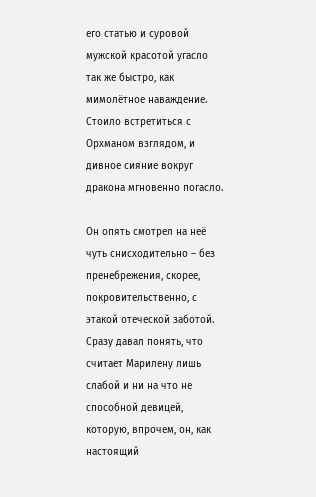его статью и суровой мужской красотой угасло так же быстро, как мимолётное наваждение. Стоило встретиться с Орхманом взглядом, и дивное сияние вокруг дракона мгновенно погасло.

Он опять смотрел на неё чуть снисходительно – без пренебрежения, скорее, покровительственно, с этакой отеческой заботой. Сразу давал понять, что считает Марилену лишь слабой и ни на что не способной девицей, которую, впрочем, он, как настоящий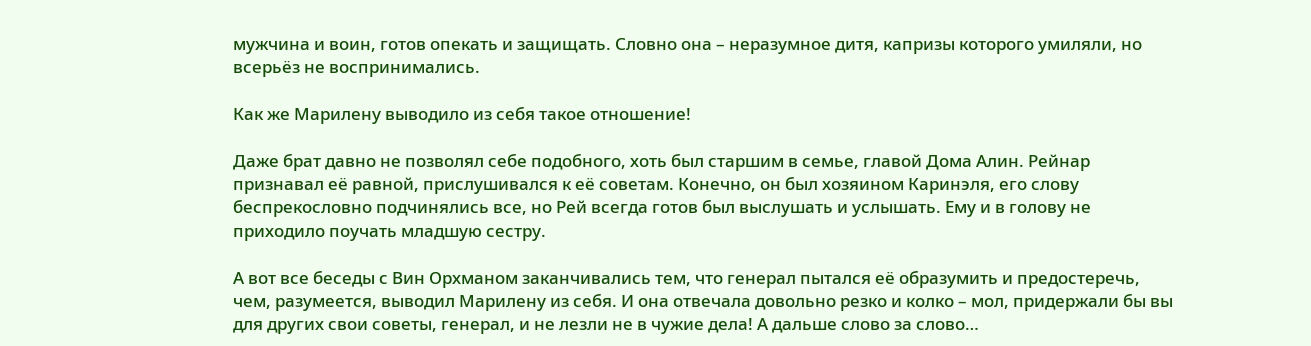мужчина и воин, готов опекать и защищать. Словно она – неразумное дитя, капризы которого умиляли, но всерьёз не воспринимались.

Как же Марилену выводило из себя такое отношение!

Даже брат давно не позволял себе подобного, хоть был старшим в семье, главой Дома Алин. Рейнар признавал её равной, прислушивался к её советам. Конечно, он был хозяином Каринэля, его слову беспрекословно подчинялись все, но Рей всегда готов был выслушать и услышать. Ему и в голову не приходило поучать младшую сестру.

А вот все беседы с Вин Орхманом заканчивались тем, что генерал пытался её образумить и предостеречь, чем, разумеется, выводил Марилену из себя. И она отвечала довольно резко и колко – мол, придержали бы вы для других свои советы, генерал, и не лезли не в чужие дела! А дальше слово за слово…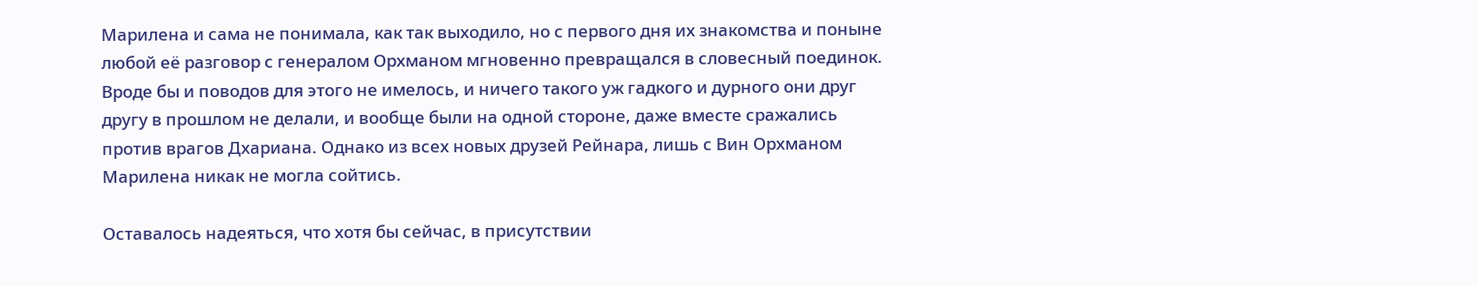Марилена и сама не понимала, как так выходило, но с первого дня их знакомства и поныне любой её разговор с генералом Орхманом мгновенно превращался в словесный поединок. Вроде бы и поводов для этого не имелось, и ничего такого уж гадкого и дурного они друг другу в прошлом не делали, и вообще были на одной стороне, даже вместе сражались против врагов Дхариана. Однако из всех новых друзей Рейнара, лишь с Вин Орхманом Марилена никак не могла сойтись.

Оставалось надеяться, что хотя бы сейчас, в присутствии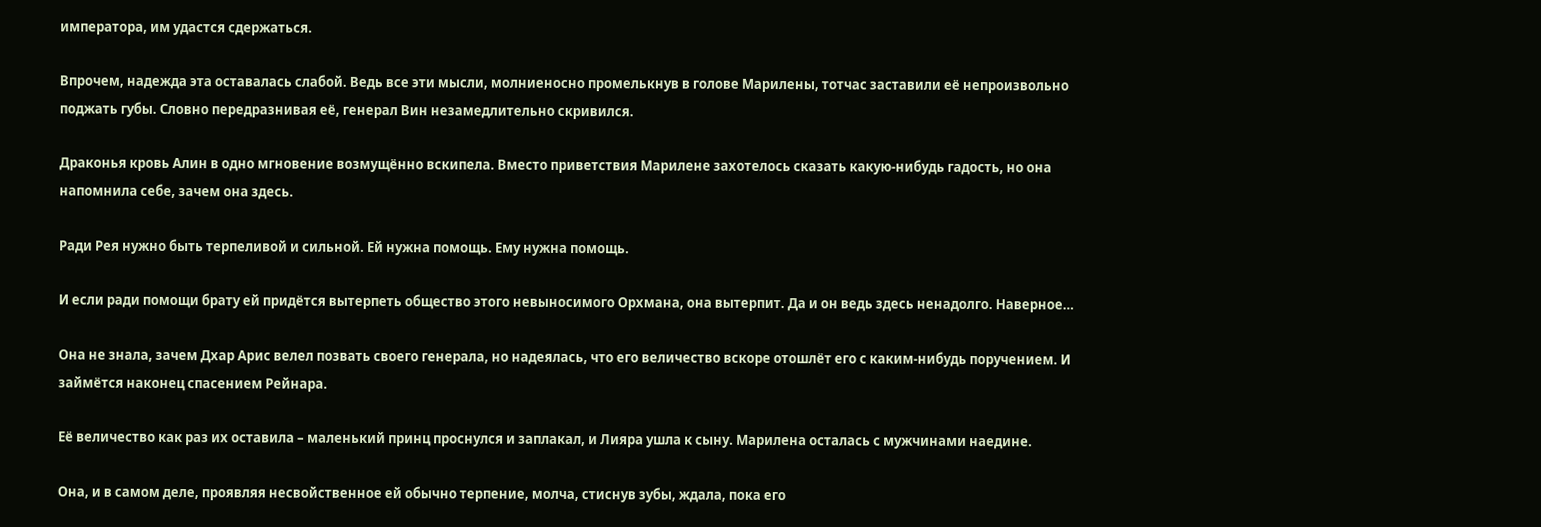императора, им удастся сдержаться.

Впрочем, надежда эта оставалась слабой. Ведь все эти мысли, молниеносно промелькнув в голове Марилены, тотчас заставили её непроизвольно поджать губы. Словно передразнивая её, генерал Вин незамедлительно скривился.

Драконья кровь Алин в одно мгновение возмущённо вскипела. Вместо приветствия Марилене захотелось сказать какую-нибудь гадость, но она напомнила себе, зачем она здесь.

Ради Рея нужно быть терпеливой и сильной. Ей нужна помощь. Ему нужна помощь.

И если ради помощи брату ей придётся вытерпеть общество этого невыносимого Орхмана, она вытерпит. Да и он ведь здесь ненадолго. Наверное…

Она не знала, зачем Дхар Арис велел позвать своего генерала, но надеялась, что его величество вскоре отошлёт его с каким-нибудь поручением. И займётся наконец спасением Рейнара.

Её величество как раз их оставила – маленький принц проснулся и заплакал, и Лияра ушла к сыну. Марилена осталась с мужчинами наедине.

Она, и в самом деле, проявляя несвойственное ей обычно терпение, молча, стиснув зубы, ждала, пока его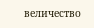величество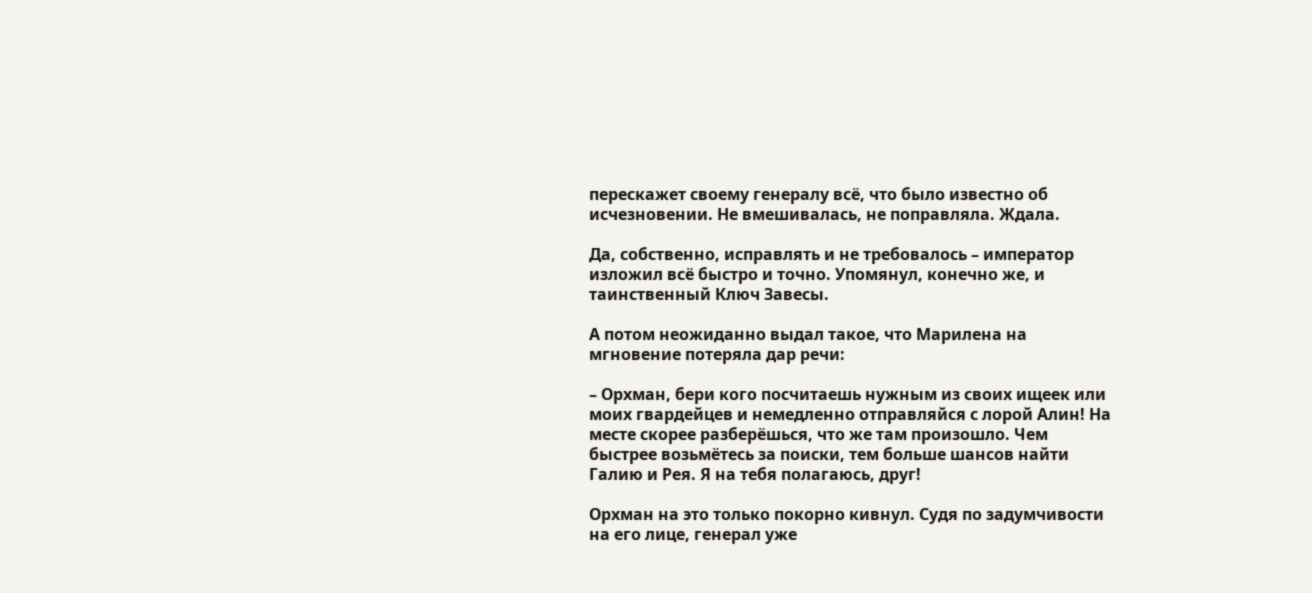перескажет своему генералу всё, что было известно об исчезновении. Не вмешивалась, не поправляла. Ждала.

Да, собственно, исправлять и не требовалось – император изложил всё быстро и точно. Упомянул, конечно же, и таинственный Ключ Завесы.

А потом неожиданно выдал такое, что Марилена на мгновение потеряла дар речи:

– Орхман, бери кого посчитаешь нужным из своих ищеек или моих гвардейцев и немедленно отправляйся с лорой Алин! На месте скорее разберёшься, что же там произошло. Чем быстрее возьмётесь за поиски, тем больше шансов найти Галию и Рея. Я на тебя полагаюсь, друг!

Орхман на это только покорно кивнул. Судя по задумчивости на его лице, генерал уже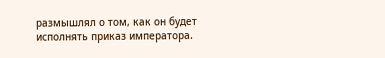размышлял о том, как он будет исполнять приказ императора.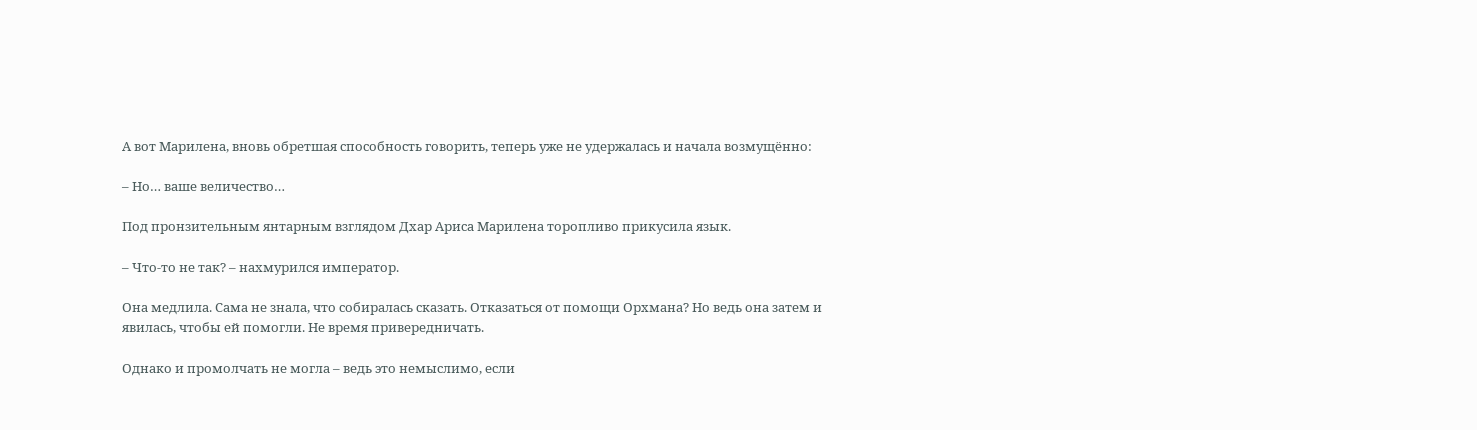А вот Марилена, вновь обретшая способность говорить, теперь уже не удержалась и начала возмущённо:

– Но… ваше величество…

Под пронзительным янтарным взглядом Дхар Ариса Марилена торопливо прикусила язык.

– Что-то не так? – нахмурился император.

Она медлила. Сама не знала, что собиралась сказать. Отказаться от помощи Орхмана? Но ведь она затем и явилась, чтобы ей помогли. Не время привередничать.

Однако и промолчать не могла – ведь это немыслимо, если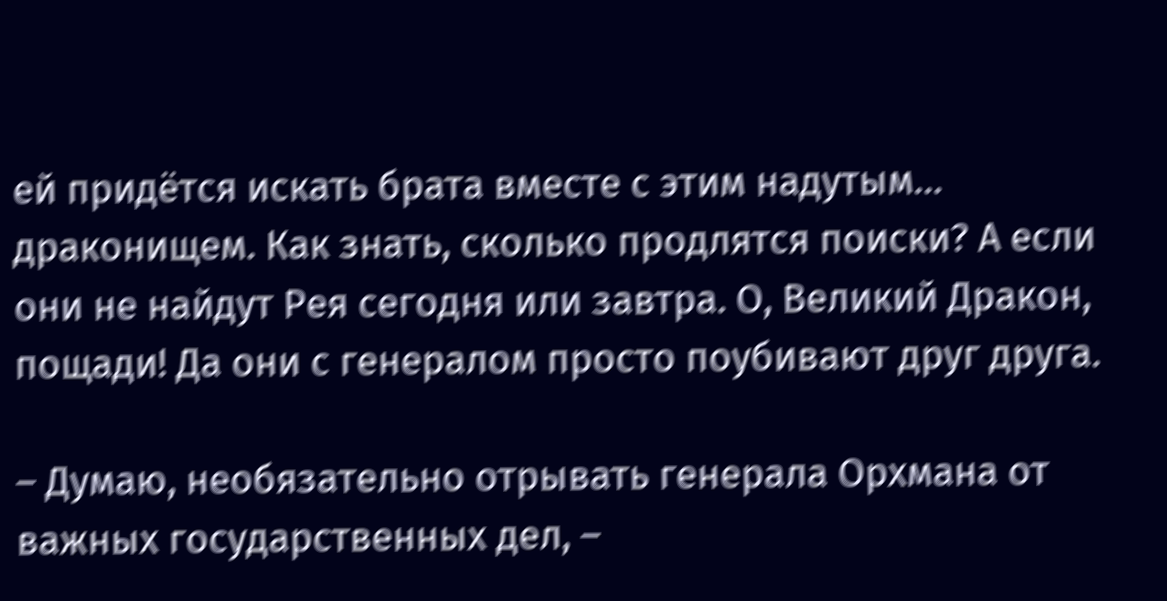ей придётся искать брата вместе с этим надутым… драконищем. Как знать, сколько продлятся поиски? А если они не найдут Рея сегодня или завтра. О, Великий Дракон, пощади! Да они с генералом просто поубивают друг друга.

– Думаю, необязательно отрывать генерала Орхмана от важных государственных дел, –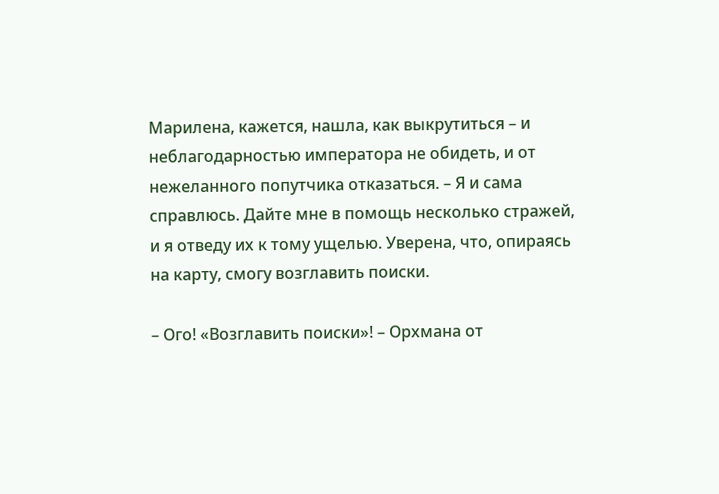Марилена, кажется, нашла, как выкрутиться – и неблагодарностью императора не обидеть, и от нежеланного попутчика отказаться. – Я и сама справлюсь. Дайте мне в помощь несколько стражей, и я отведу их к тому ущелью. Уверена, что, опираясь на карту, смогу возглавить поиски.

– Ого! «Возглавить поиски»! – Орхмана от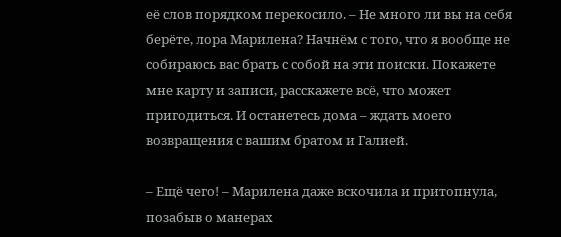её слов порядком перекосило. – Не много ли вы на себя берёте, лора Марилена? Начнём с того, что я вообще не собираюсь вас брать с собой на эти поиски. Покажете мне карту и записи, расскажете всё, что может пригодиться. И останетесь дома – ждать моего возвращения с вашим братом и Галией.

– Ещё чего! – Марилена даже вскочила и притопнула, позабыв о манерах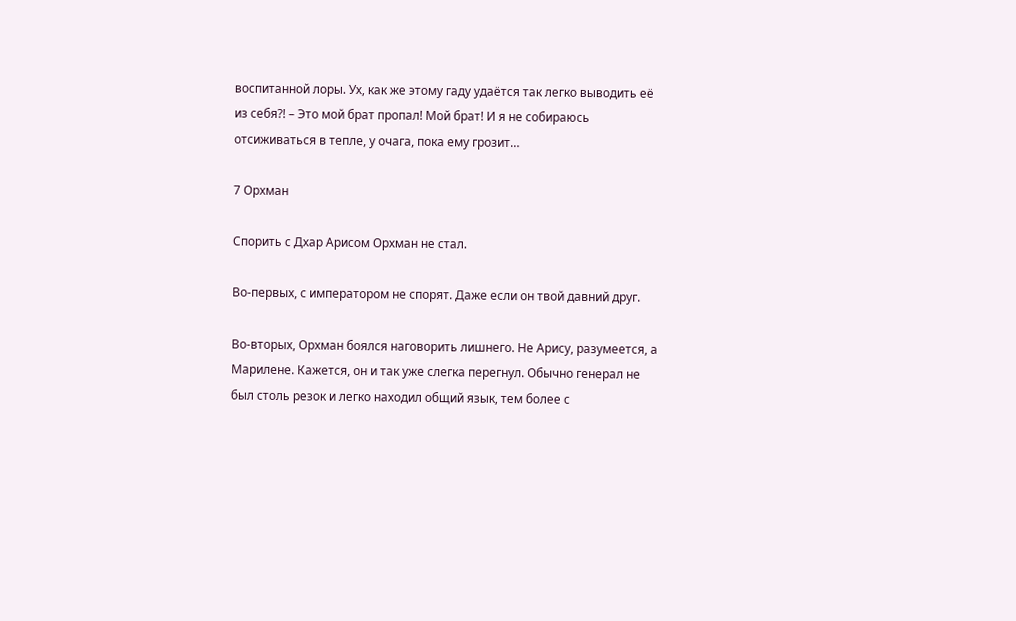воспитанной лоры. Ух, как же этому гаду удаётся так легко выводить её из себя?! – Это мой брат пропал! Мой брат! И я не собираюсь отсиживаться в тепле, у очага, пока ему грозит…

7 Орхман

Спорить с Дхар Арисом Орхман не стал.

Во-первых, с императором не спорят. Даже если он твой давний друг.

Во-вторых, Орхман боялся наговорить лишнего. Не Арису, разумеется, а Марилене. Кажется, он и так уже слегка перегнул. Обычно генерал не был столь резок и легко находил общий язык, тем более с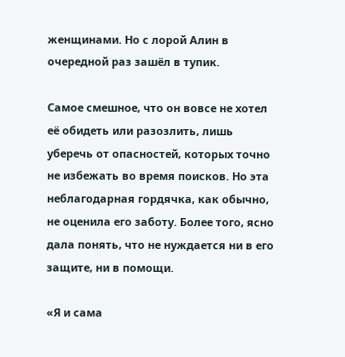женщинами. Но с лорой Алин в очередной раз зашёл в тупик.

Самое смешное, что он вовсе не хотел её обидеть или разозлить, лишь уберечь от опасностей, которых точно не избежать во время поисков. Но эта неблагодарная гордячка, как обычно, не оценила его заботу. Более того, ясно дала понять, что не нуждается ни в его защите, ни в помощи.

«Я и сама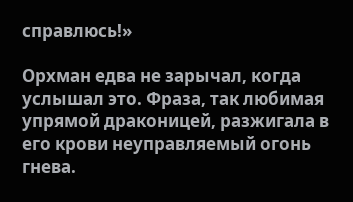справлюсь!»

Орхман едва не зарычал, когда услышал это. Фраза, так любимая упрямой драконицей, разжигала в его крови неуправляемый огонь гнева.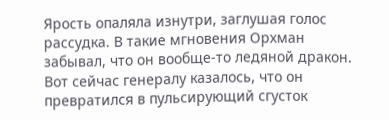Ярость опаляла изнутри, заглушая голос рассудка. В такие мгновения Орхман забывал, что он вообще-то ледяной дракон. Вот сейчас генералу казалось, что он превратился в пульсирующий сгусток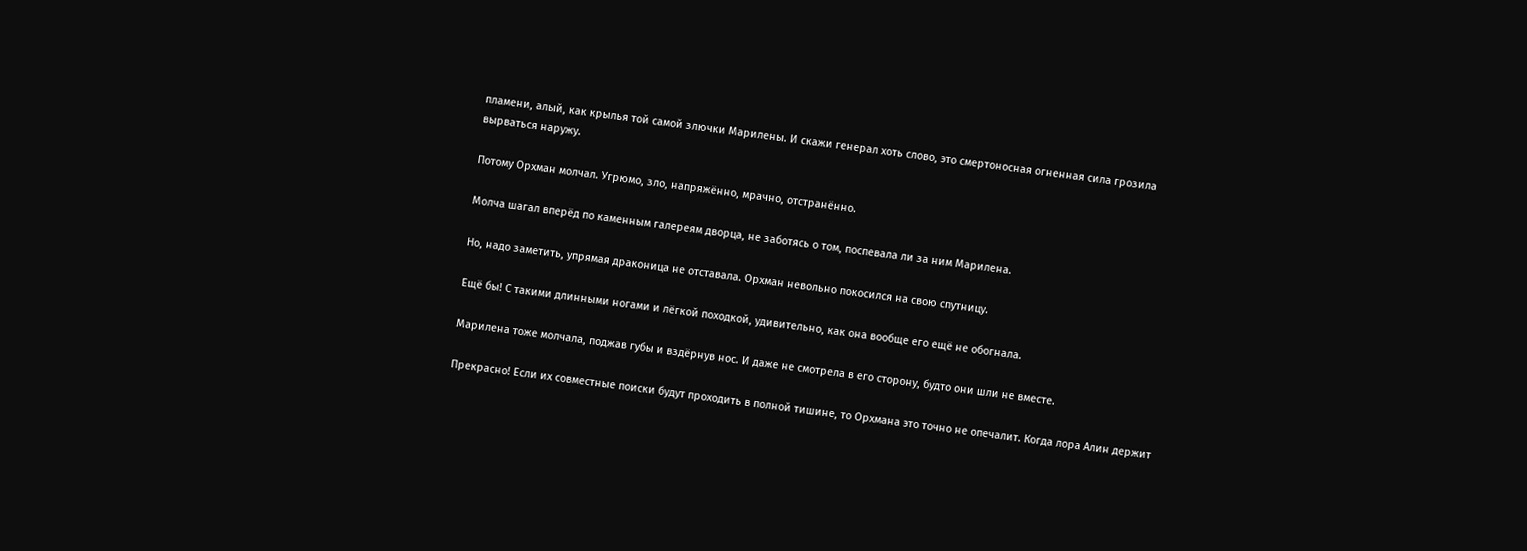пламени, алый, как крылья той самой злючки Марилены. И скажи генерал хоть слово, это смертоносная огненная сила грозила вырваться наружу.

Потому Орхман молчал. Угрюмо, зло, напряжённо, мрачно, отстранённо.

Молча шагал вперёд по каменным галереям дворца, не заботясь о том, поспевала ли за ним Марилена.

Но, надо заметить, упрямая драконица не отставала. Орхман невольно покосился на свою спутницу.

Ещё бы! С такими длинными ногами и лёгкой походкой, удивительно, как она вообще его ещё не обогнала.

Марилена тоже молчала, поджав губы и вздёрнув нос. И даже не смотрела в его сторону, будто они шли не вместе.

Прекрасно! Если их совместные поиски будут проходить в полной тишине, то Орхмана это точно не опечалит. Когда лора Алин держит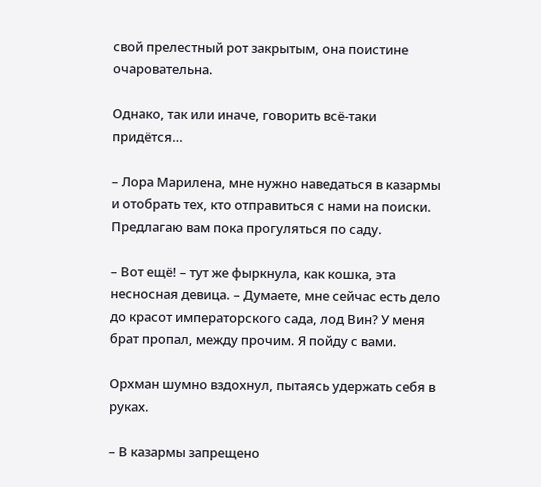свой прелестный рот закрытым, она поистине очаровательна.

Однако, так или иначе, говорить всё-таки придётся…

– Лора Марилена, мне нужно наведаться в казармы и отобрать тех, кто отправиться с нами на поиски. Предлагаю вам пока прогуляться по саду.

– Вот ещё! – тут же фыркнула, как кошка, эта несносная девица. – Думаете, мне сейчас есть дело до красот императорского сада, лод Вин? У меня брат пропал, между прочим. Я пойду с вами.

Орхман шумно вздохнул, пытаясь удержать себя в руках.

– В казармы запрещено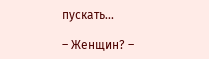пускать...

– Женщин? –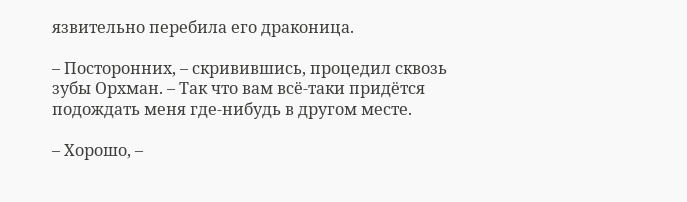язвительно перебила его драконица.

– Посторонних, – скривившись, процедил сквозь зубы Орхман. – Так что вам всё-таки придётся подождать меня где-нибудь в другом месте.

– Хорошо, –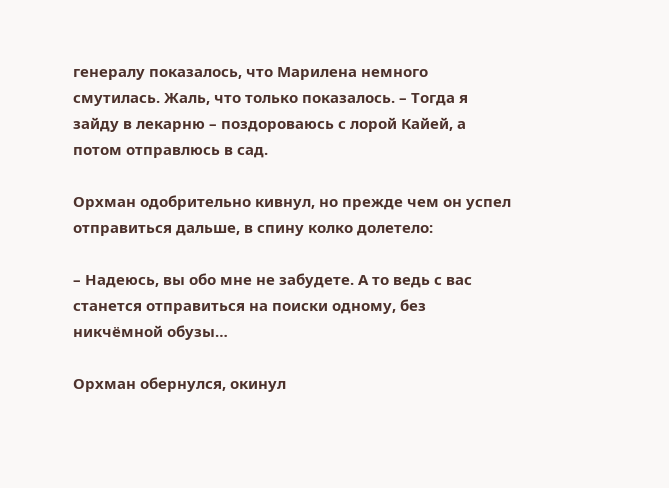генералу показалось, что Марилена немного смутилась. Жаль, что только показалось. – Тогда я зайду в лекарню – поздороваюсь с лорой Кайей, а потом отправлюсь в сад.

Орхман одобрительно кивнул, но прежде чем он успел отправиться дальше, в спину колко долетело:

– Надеюсь, вы обо мне не забудете. А то ведь с вас станется отправиться на поиски одному, без никчёмной обузы…

Орхман обернулся, окинул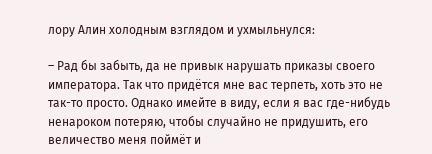лору Алин холодным взглядом и ухмыльнулся:

– Рад бы забыть, да не привык нарушать приказы своего императора. Так что придётся мне вас терпеть, хоть это не так-то просто. Однако имейте в виду, если я вас где-нибудь ненароком потеряю, чтобы случайно не придушить, его величество меня поймёт и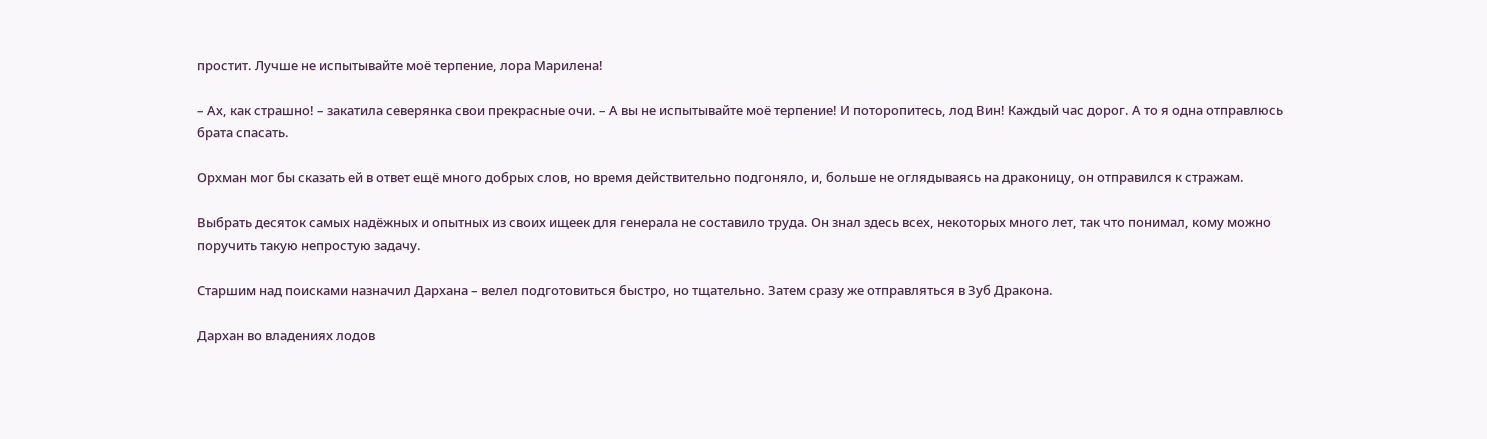простит. Лучше не испытывайте моё терпение, лора Марилена!

– Ах, как страшно! – закатила северянка свои прекрасные очи. – А вы не испытывайте моё терпение! И поторопитесь, лод Вин! Каждый час дорог. А то я одна отправлюсь брата спасать.

Орхман мог бы сказать ей в ответ ещё много добрых слов, но время действительно подгоняло, и, больше не оглядываясь на драконицу, он отправился к стражам.

Выбрать десяток самых надёжных и опытных из своих ищеек для генерала не составило труда. Он знал здесь всех, некоторых много лет, так что понимал, кому можно поручить такую непростую задачу.

Старшим над поисками назначил Дархана – велел подготовиться быстро, но тщательно. Затем сразу же отправляться в Зуб Дракона.

Дархан во владениях лодов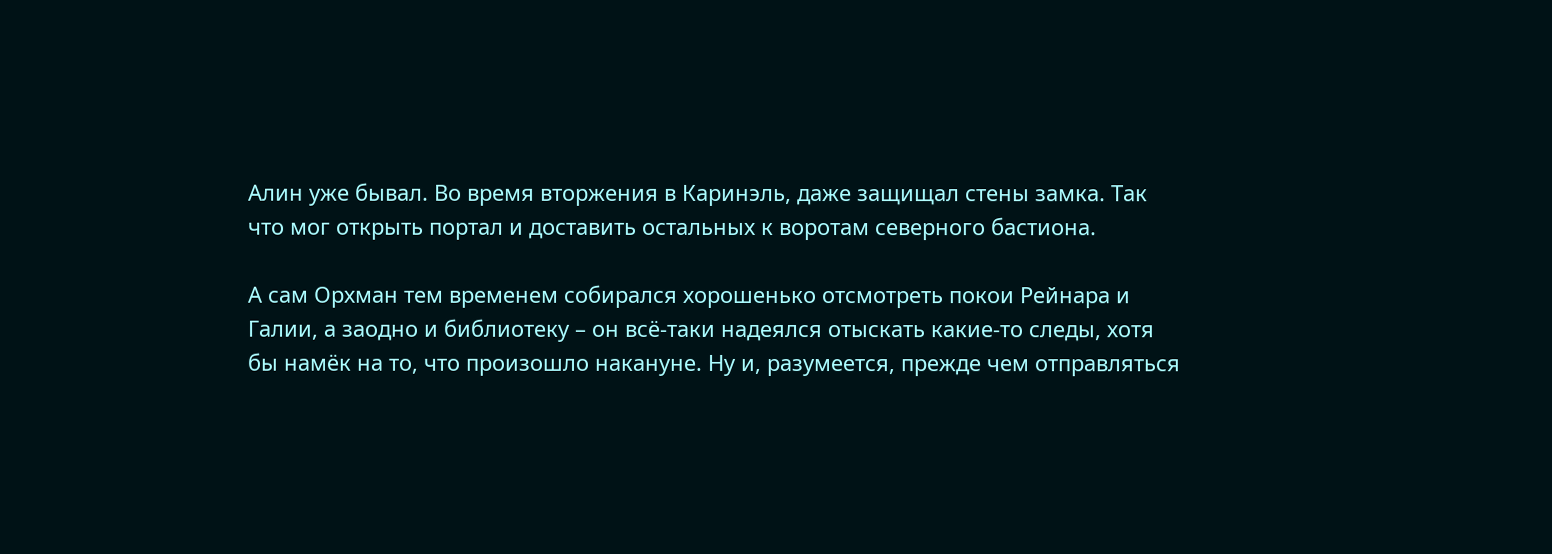Алин уже бывал. Во время вторжения в Каринэль, даже защищал стены замка. Так что мог открыть портал и доставить остальных к воротам северного бастиона.

А сам Орхман тем временем собирался хорошенько отсмотреть покои Рейнара и Галии, а заодно и библиотеку – он всё-таки надеялся отыскать какие-то следы, хотя бы намёк на то, что произошло накануне. Ну и, разумеется, прежде чем отправляться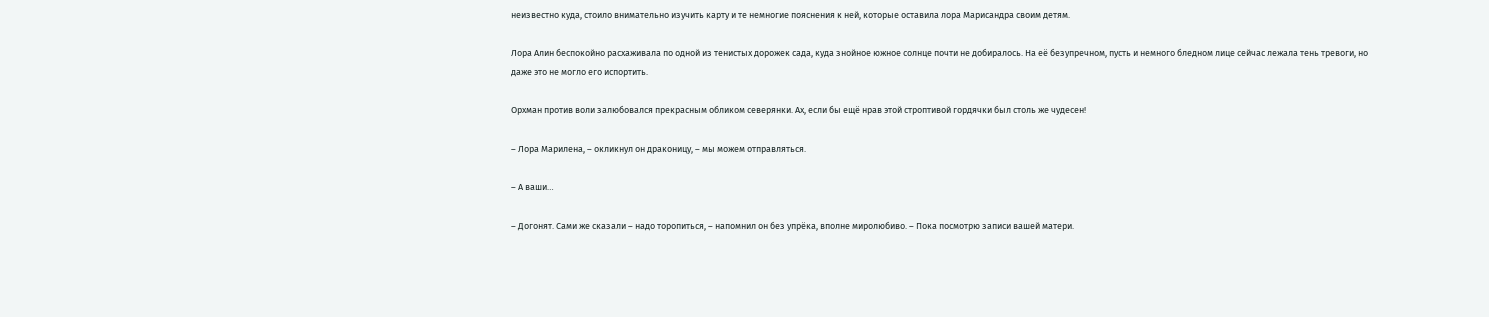неизвестно куда, стоило внимательно изучить карту и те немногие пояснения к ней, которые оставила лора Марисандра своим детям.

Лора Алин беспокойно расхаживала по одной из тенистых дорожек сада, куда знойное южное солнце почти не добиралось. На её безупречном, пусть и немного бледном лице сейчас лежала тень тревоги, но даже это не могло его испортить.

Орхман против воли залюбовался прекрасным обликом северянки. Ах, если бы ещё нрав этой строптивой гордячки был столь же чудесен!

– Лора Марилена, – окликнул он драконицу, – мы можем отправляться.

– А ваши…

– Догонят. Сами же сказали – надо торопиться, – напомнил он без упрёка, вполне миролюбиво. – Пока посмотрю записи вашей матери.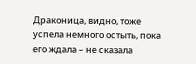Драконица, видно, тоже успела немного остыть, пока его ждала – не сказала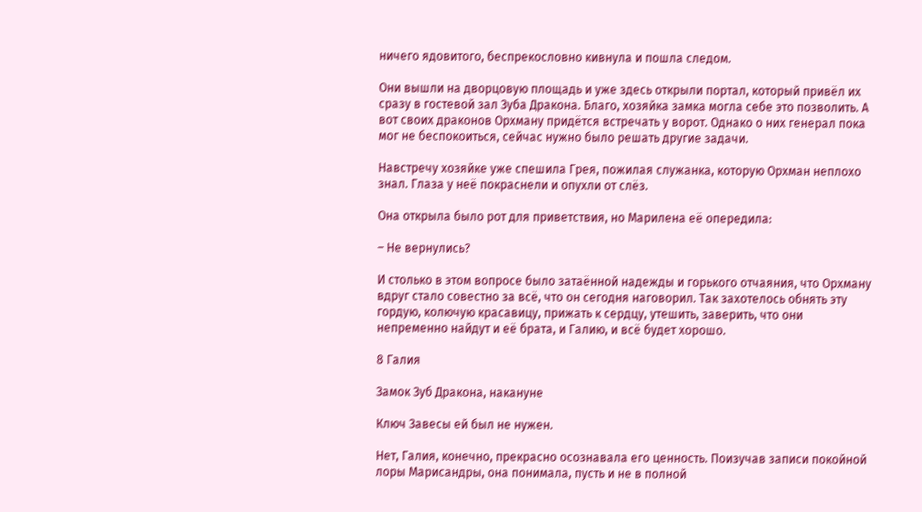ничего ядовитого, беспрекословно кивнула и пошла следом.

Они вышли на дворцовую площадь и уже здесь открыли портал, который привёл их сразу в гостевой зал Зуба Дракона. Благо, хозяйка замка могла себе это позволить. А вот своих драконов Орхману придётся встречать у ворот. Однако о них генерал пока мог не беспокоиться, сейчас нужно было решать другие задачи.

Навстречу хозяйке уже спешила Грея, пожилая служанка, которую Орхман неплохо знал. Глаза у неё покраснели и опухли от слёз.

Она открыла было рот для приветствия, но Марилена её опередила:

– Не вернулись?

И столько в этом вопросе было затаённой надежды и горького отчаяния, что Орхману вдруг стало совестно за всё, что он сегодня наговорил. Так захотелось обнять эту гордую, колючую красавицу, прижать к сердцу, утешить, заверить, что они непременно найдут и её брата, и Галию, и всё будет хорошо.

8 Галия

Замок Зуб Дракона, накануне

Ключ Завесы ей был не нужен.

Нет, Галия, конечно, прекрасно осознавала его ценность. Поизучав записи покойной лоры Марисандры, она понимала, пусть и не в полной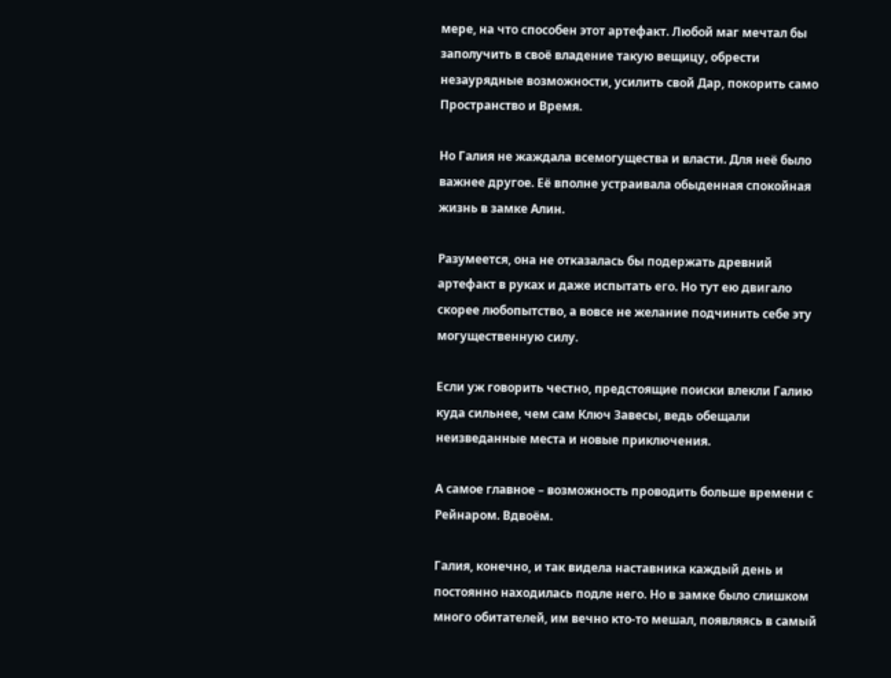мере, на что способен этот артефакт. Любой маг мечтал бы заполучить в своё владение такую вещицу, обрести незаурядные возможности, усилить свой Дар, покорить само Пространство и Время.

Но Галия не жаждала всемогущества и власти. Для неё было важнее другое. Её вполне устраивала обыденная спокойная жизнь в замке Алин.

Разумеется, она не отказалась бы подержать древний артефакт в руках и даже испытать его. Но тут ею двигало скорее любопытство, а вовсе не желание подчинить себе эту могущественную силу.

Если уж говорить честно, предстоящие поиски влекли Галию куда сильнее, чем сам Ключ Завесы, ведь обещали неизведанные места и новые приключения.

А самое главное – возможность проводить больше времени с Рейнаром. Вдвоём.

Галия, конечно, и так видела наставника каждый день и постоянно находилась подле него. Но в замке было слишком много обитателей, им вечно кто-то мешал, появляясь в самый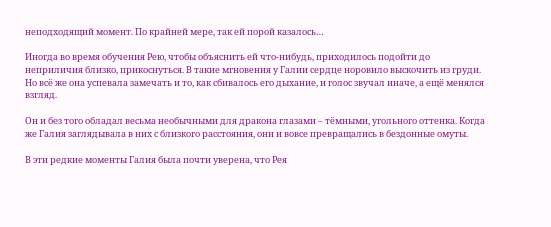неподходящий момент. По крайней мере, так ей порой казалось…

Иногда во время обучения Рею, чтобы объяснить ей что-нибудь, приходилось подойти до неприличия близко, прикоснуться. В такие мгновения у Галии сердце норовило выскочить из груди. Но всё же она успевала замечать и то, как сбивалось его дыхание, и голос звучал иначе, а ещё менялся взгляд.

Он и без того обладал весьма необычными для дракона глазами – тёмными, угольного оттенка. Когда же Галия заглядывала в них с близкого расстояния, они и вовсе превращались в бездонные омуты.

В эти редкие моменты Галия была почти уверена, что Рея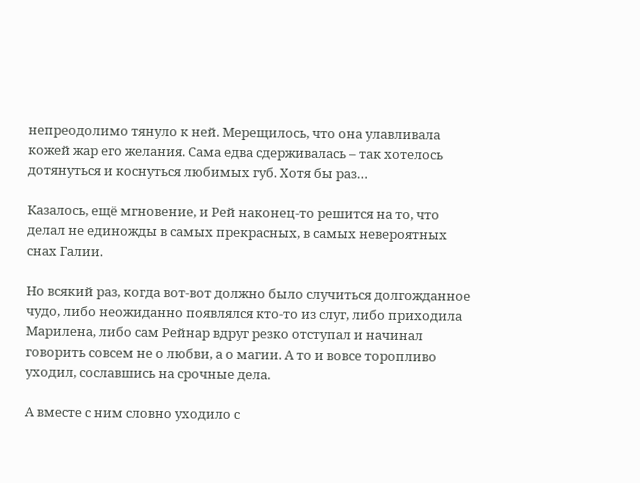непреодолимо тянуло к ней. Мерещилось, что она улавливала кожей жар его желания. Сама едва сдерживалась – так хотелось дотянуться и коснуться любимых губ. Хотя бы раз…

Казалось, ещё мгновение, и Рей наконец-то решится на то, что делал не единожды в самых прекрасных, в самых невероятных снах Галии.

Но всякий раз, когда вот-вот должно было случиться долгожданное чудо, либо неожиданно появлялся кто-то из слуг, либо приходила Марилена, либо сам Рейнар вдруг резко отступал и начинал говорить совсем не о любви, а о магии. А то и вовсе торопливо уходил, сославшись на срочные дела.

А вместе с ним словно уходило с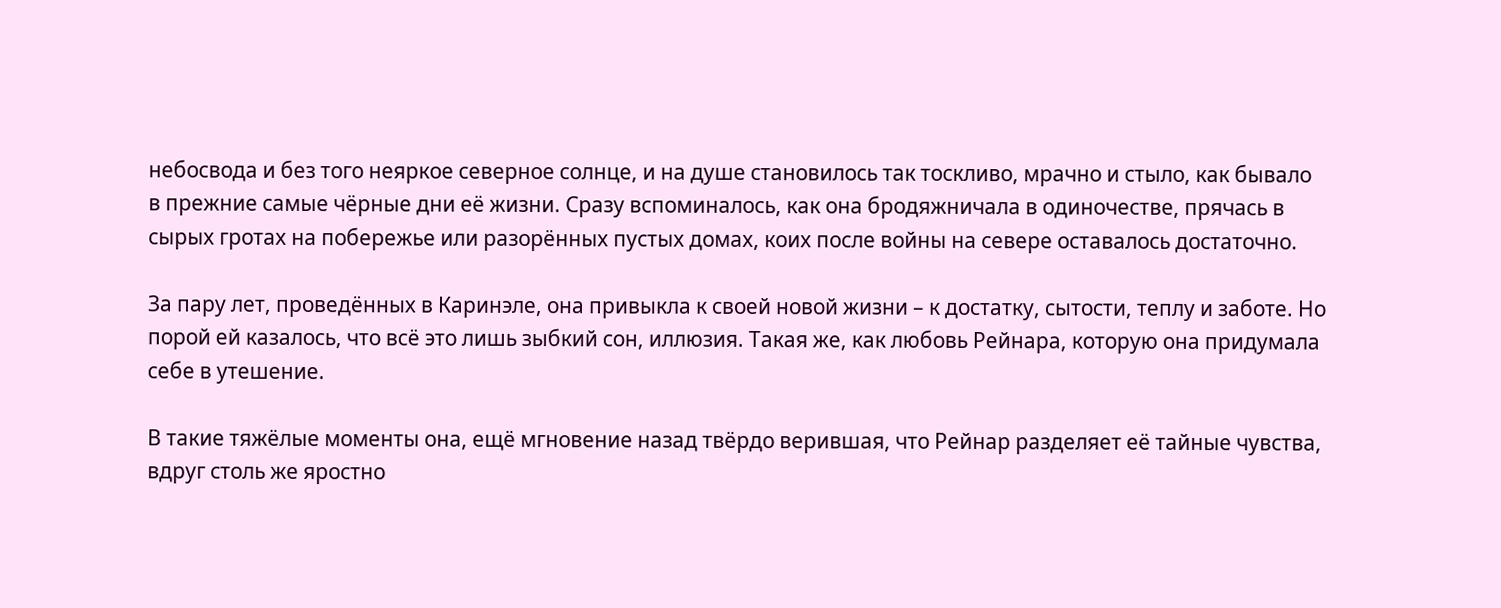небосвода и без того неяркое северное солнце, и на душе становилось так тоскливо, мрачно и стыло, как бывало в прежние самые чёрные дни её жизни. Сразу вспоминалось, как она бродяжничала в одиночестве, прячась в сырых гротах на побережье или разорённых пустых домах, коих после войны на севере оставалось достаточно.

За пару лет, проведённых в Каринэле, она привыкла к своей новой жизни – к достатку, сытости, теплу и заботе. Но порой ей казалось, что всё это лишь зыбкий сон, иллюзия. Такая же, как любовь Рейнара, которую она придумала себе в утешение.

В такие тяжёлые моменты она, ещё мгновение назад твёрдо верившая, что Рейнар разделяет её тайные чувства, вдруг столь же яростно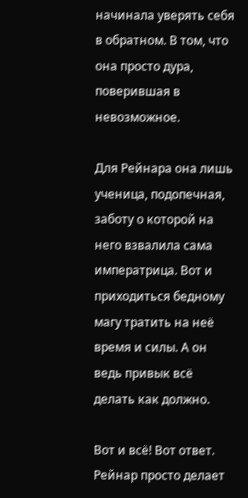начинала уверять себя в обратном. В том, что она просто дура, поверившая в невозможное.

Для Рейнара она лишь ученица, подопечная, заботу о которой на него взвалила сама императрица. Вот и приходиться бедному магу тратить на неё время и силы. А он ведь привык всё делать как должно.

Вот и всё! Вот ответ. Рейнар просто делает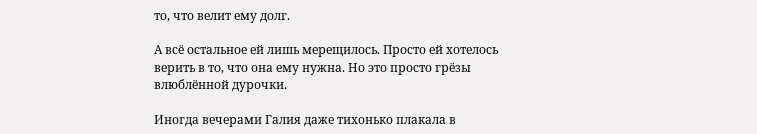то, что велит ему долг.

А всё остальное ей лишь мерещилось. Просто ей хотелось верить в то, что она ему нужна. Но это просто грёзы влюблённой дурочки.

Иногда вечерами Галия даже тихонько плакала в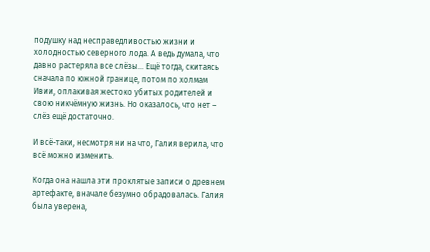подушку над несправедливостью жизни и холодностью северного лода. А ведь думала, что давно растеряла все слёзы… Ещё тогда, скитаясь сначала по южной границе, потом по холмам Ивии, оплакивая жестоко убитых родителей и свою никчёмную жизнь. Но оказалось, что нет – слёз ещё достаточно.

И всё-таки, несмотря ни на что, Галия верила, что всё можно изменить.

Когда она нашла эти проклятые записи о древнем артефакте, вначале безумно обрадовалась. Галия была уверена,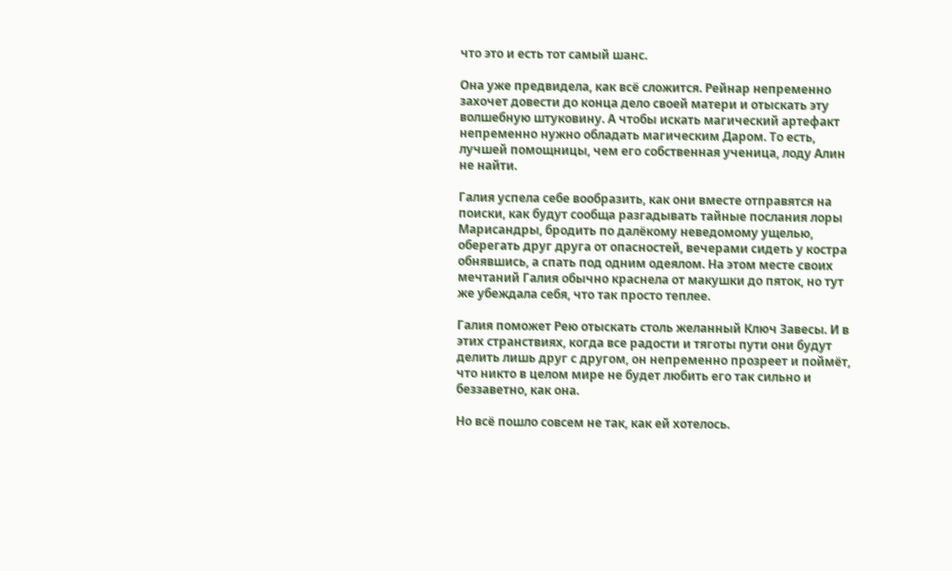что это и есть тот самый шанс.

Она уже предвидела, как всё сложится. Рейнар непременно захочет довести до конца дело своей матери и отыскать эту волшебную штуковину. А чтобы искать магический артефакт непременно нужно обладать магическим Даром. То есть, лучшей помощницы, чем его собственная ученица, лоду Алин не найти.

Галия успела себе вообразить, как они вместе отправятся на поиски, как будут сообща разгадывать тайные послания лоры Марисандры, бродить по далёкому неведомому ущелью, оберегать друг друга от опасностей, вечерами сидеть у костра обнявшись, а спать под одним одеялом. На этом месте своих мечтаний Галия обычно краснела от макушки до пяток, но тут же убеждала себя, что так просто теплее.

Галия поможет Рею отыскать столь желанный Ключ Завесы. И в этих странствиях, когда все радости и тяготы пути они будут делить лишь друг с другом, он непременно прозреет и поймёт, что никто в целом мире не будет любить его так сильно и беззаветно, как она.

Но всё пошло совсем не так, как ей хотелось.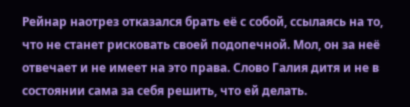Рейнар наотрез отказался брать её с собой, ссылаясь на то, что не станет рисковать своей подопечной. Мол, он за неё отвечает и не имеет на это права. Слово Галия дитя и не в состоянии сама за себя решить, что ей делать.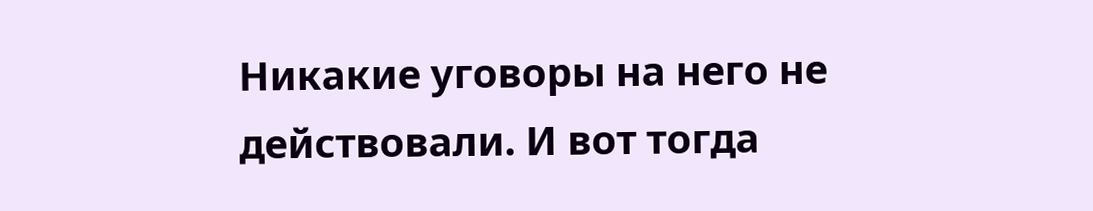Никакие уговоры на него не действовали. И вот тогда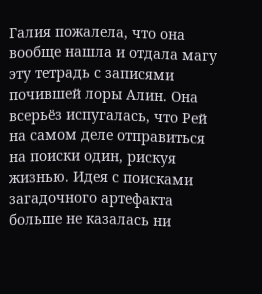Галия пожалела, что она вообще нашла и отдала магу эту тетрадь с записями почившей лоры Алин. Она всерьёз испугалась, что Рей на самом деле отправиться на поиски один, рискуя жизнью. Идея с поисками загадочного артефакта больше не казалась ни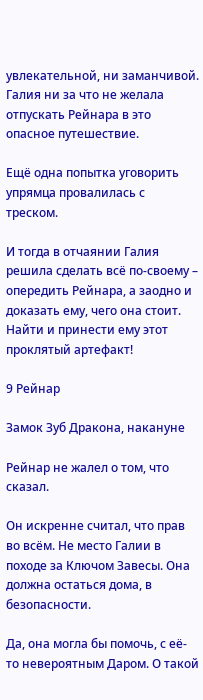увлекательной, ни заманчивой. Галия ни за что не желала отпускать Рейнара в это опасное путешествие.

Ещё одна попытка уговорить упрямца провалилась с треском.

И тогда в отчаянии Галия решила сделать всё по-своему – опередить Рейнара, а заодно и доказать ему, чего она стоит. Найти и принести ему этот проклятый артефакт!

9 Рейнар

Замок Зуб Дракона, накануне

Рейнар не жалел о том, что сказал.

Он искренне считал, что прав во всём. Не место Галии в походе за Ключом Завесы. Она должна остаться дома, в безопасности.

Да, она могла бы помочь, с её-то невероятным Даром. О такой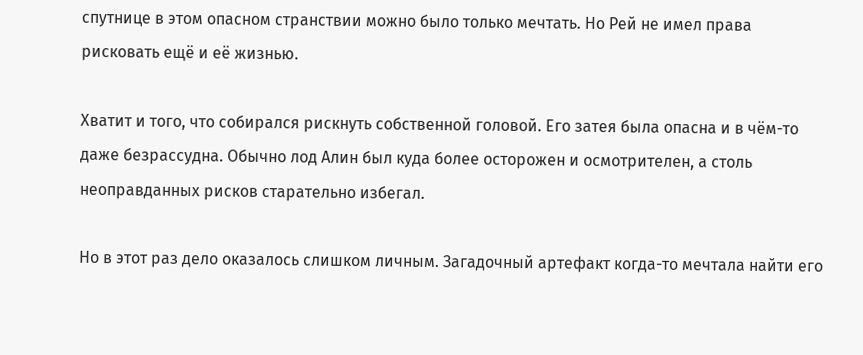спутнице в этом опасном странствии можно было только мечтать. Но Рей не имел права рисковать ещё и её жизнью.

Хватит и того, что собирался рискнуть собственной головой. Его затея была опасна и в чём-то даже безрассудна. Обычно лод Алин был куда более осторожен и осмотрителен, а столь неоправданных рисков старательно избегал.

Но в этот раз дело оказалось слишком личным. Загадочный артефакт когда-то мечтала найти его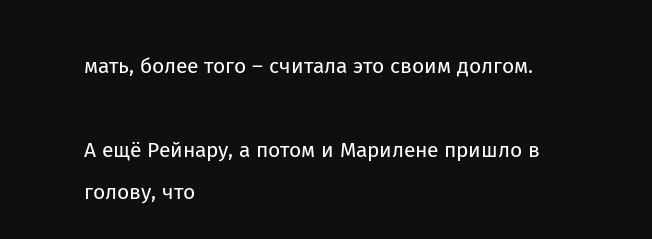мать, более того – считала это своим долгом.

А ещё Рейнару, а потом и Марилене пришло в голову, что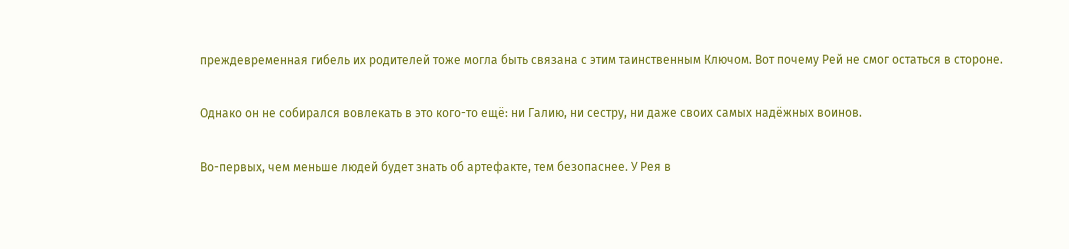преждевременная гибель их родителей тоже могла быть связана с этим таинственным Ключом. Вот почему Рей не смог остаться в стороне.

Однако он не собирался вовлекать в это кого-то ещё: ни Галию, ни сестру, ни даже своих самых надёжных воинов.

Во-первых, чем меньше людей будет знать об артефакте, тем безопаснее. У Рея в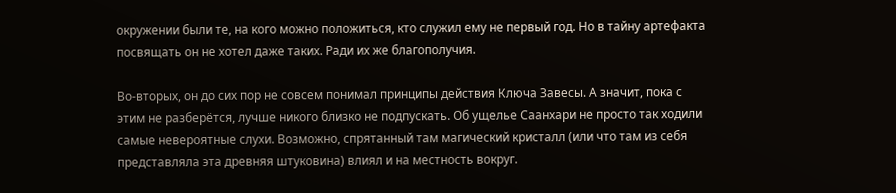окружении были те, на кого можно положиться, кто служил ему не первый год. Но в тайну артефакта посвящать он не хотел даже таких. Ради их же благополучия.

Во-вторых, он до сих пор не совсем понимал принципы действия Ключа Завесы. А значит, пока с этим не разберётся, лучше никого близко не подпускать. Об ущелье Саанхари не просто так ходили самые невероятные слухи. Возможно, спрятанный там магический кристалл (или что там из себя представляла эта древняя штуковина) влиял и на местность вокруг.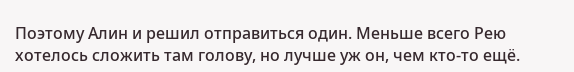Поэтому Алин и решил отправиться один. Меньше всего Рею хотелось сложить там голову, но лучше уж он, чем кто-то ещё.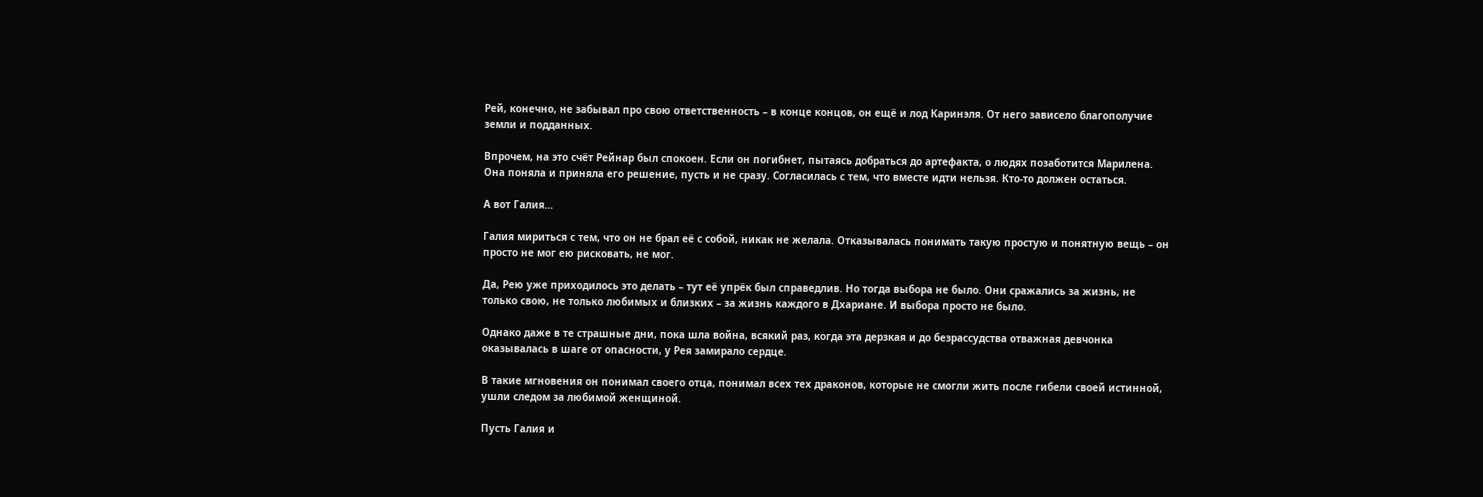Рей, конечно, не забывал про свою ответственность – в конце концов, он ещё и лод Каринэля. От него зависело благополучие земли и подданных.

Впрочем, на это счёт Рейнар был спокоен. Если он погибнет, пытаясь добраться до артефакта, о людях позаботится Марилена. Она поняла и приняла его решение, пусть и не сразу. Согласилась с тем, что вместе идти нельзя. Кто-то должен остаться.

А вот Галия…

Галия мириться с тем, что он не брал её с собой, никак не желала. Отказывалась понимать такую простую и понятную вещь – он просто не мог ею рисковать, не мог.

Да, Рею уже приходилось это делать – тут её упрёк был справедлив. Но тогда выбора не было. Они сражались за жизнь, не только свою, не только любимых и близких – за жизнь каждого в Дхариане. И выбора просто не было.

Однако даже в те страшные дни, пока шла война, всякий раз, когда эта дерзкая и до безрассудства отважная девчонка оказывалась в шаге от опасности, у Рея замирало сердце.

В такие мгновения он понимал своего отца, понимал всех тех драконов, которые не смогли жить после гибели своей истинной, ушли следом за любимой женщиной.

Пусть Галия и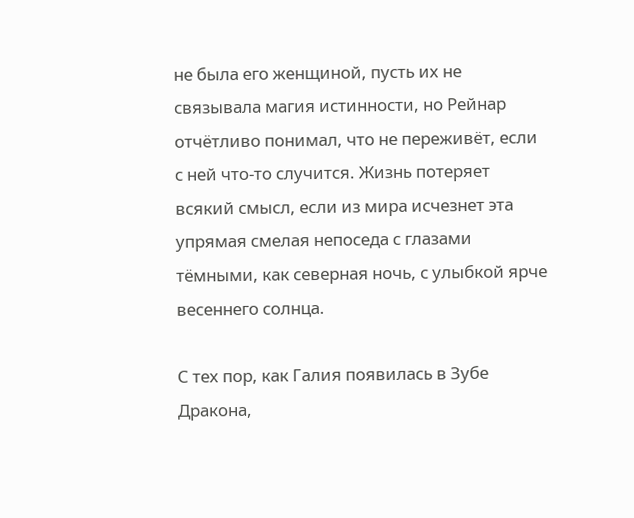не была его женщиной, пусть их не связывала магия истинности, но Рейнар отчётливо понимал, что не переживёт, если с ней что-то случится. Жизнь потеряет всякий смысл, если из мира исчезнет эта упрямая смелая непоседа с глазами тёмными, как северная ночь, с улыбкой ярче весеннего солнца.

С тех пор, как Галия появилась в Зубе Дракона,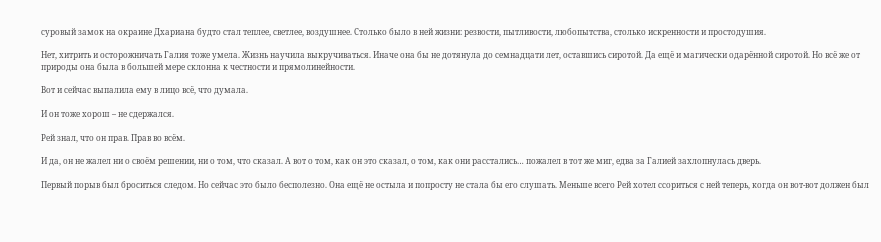суровый замок на окраине Дхариана будто стал теплее, светлее, воздушнее. Столько было в ней жизни: резвости, пытливости, любопытства, столько искренности и простодушия.

Нет, хитрить и осторожничать Галия тоже умела. Жизнь научила выкручиваться. Иначе она бы не дотянула до семнадцати лет, оставшись сиротой. Да ещё и магически одарённой сиротой. Но всё же от природы она была в большей мере склонна к честности и прямолинейности.

Вот и сейчас выпалила ему в лицо всё, что думала.

И он тоже хорош – не сдержался.

Рей знал, что он прав. Прав во всём.

И да, он не жалел ни о своём решении, ни о том, что сказал. А вот о том, как он это сказал, о том, как они расстались… пожалел в тот же миг, едва за Галией захлопнулась дверь.

Первый порыв был броситься следом. Но сейчас это было бесполезно. Она ещё не остыла и попросту не стала бы его слушать. Меньше всего Рей хотел ссориться с ней теперь, когда он вот-вот должен был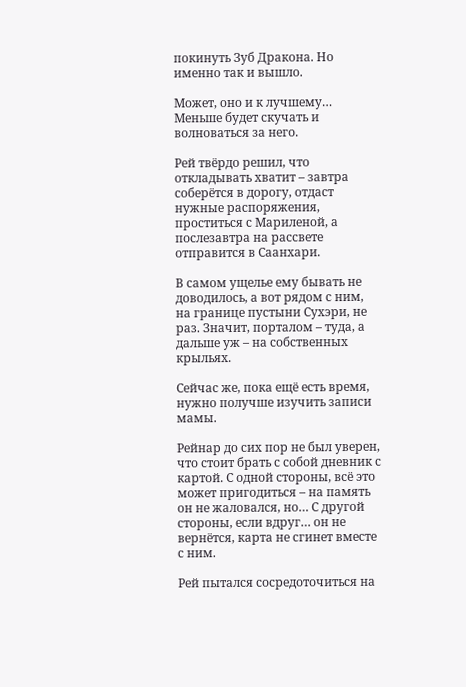покинуть Зуб Дракона. Но именно так и вышло.

Может, оно и к лучшему… Меньше будет скучать и волноваться за него.

Рей твёрдо решил, что откладывать хватит – завтра соберётся в дорогу, отдаст нужные распоряжения, проститься с Мариленой, а послезавтра на рассвете отправится в Саанхари.

В самом ущелье ему бывать не доводилось, а вот рядом с ним, на границе пустыни Сухэри, не раз. Значит, порталом – туда, а дальше уж – на собственных крыльях.

Сейчас же, пока ещё есть время, нужно получше изучить записи мамы.

Рейнар до сих пор не был уверен, что стоит брать с собой дневник с картой. С одной стороны, всё это может пригодиться – на память он не жаловался, но… С другой стороны, если вдруг… он не вернётся, карта не сгинет вместе с ним.

Рей пытался сосредоточиться на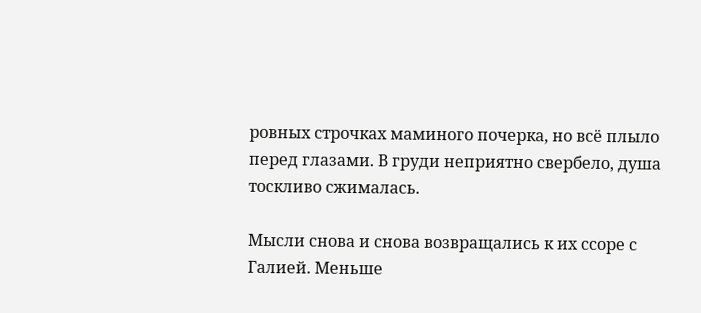ровных строчках маминого почерка, но всё плыло перед глазами. В груди неприятно свербело, душа тоскливо сжималась.

Мысли снова и снова возвращались к их ссоре с Галией. Меньше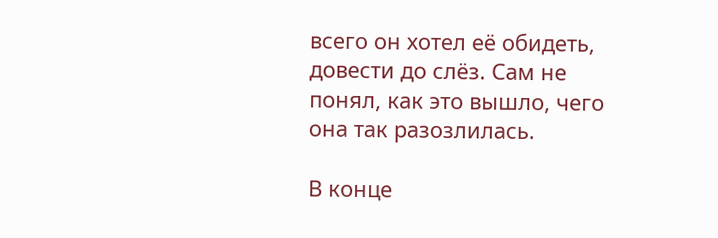всего он хотел её обидеть, довести до слёз. Сам не понял, как это вышло, чего она так разозлилась.

В конце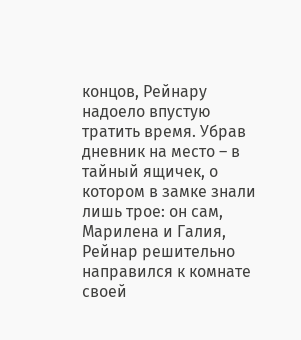концов, Рейнару надоело впустую тратить время. Убрав дневник на место – в тайный ящичек, о котором в замке знали лишь трое: он сам, Марилена и Галия, Рейнар решительно направился к комнате своей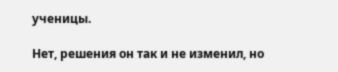ученицы.

Нет, решения он так и не изменил, но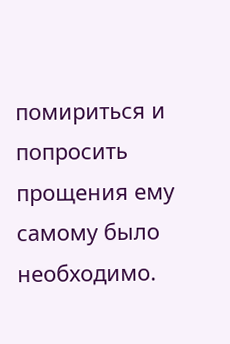помириться и попросить прощения ему самому было необходимо.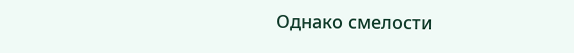Однако смелости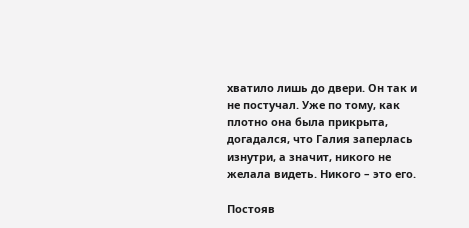хватило лишь до двери. Он так и не постучал. Уже по тому, как плотно она была прикрыта, догадался, что Галия заперлась изнутри, а значит, никого не желала видеть. Никого – это его.

Постояв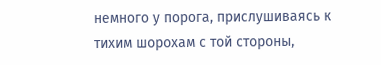немного у порога, прислушиваясь к тихим шорохам с той стороны,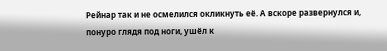Рейнар так и не осмелился окликнуть её. А вскоре развернулся и, понуро глядя под ноги, ушёл к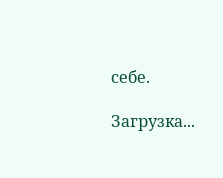себе.

Загрузка...